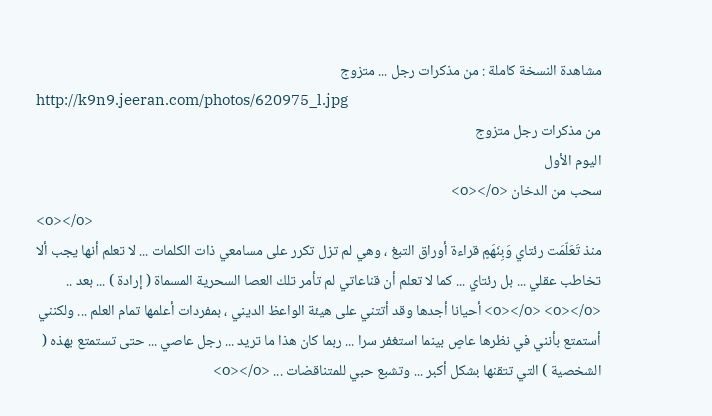مشاهدة النسخة كاملة : من مذكرات رجل ... متزوج
http://k9n9.jeeran.com/photos/620975_l.jpg
من مذكرات رجل متزوج
اليوم الأول
سحب من الدخان <o></o>
<o></o>
منذ تَعَلّمَت رئتاي وَبِنَهَمٍ قراءة أوراق التبغ ، وهي لم تزل تكرر على مسامعي ذات الكلمات ... لا تعلم أنها يجب ألا تخاطب عقلي ... بل رئتاي ... كما لا تعلم أن قناعاتي لم تأمر تلك العصا السحرية المسماة ( إرادة ) ... بعد .. <o></o> <o></o> أحيانا أجدها وقد أتتني على هيئة الواعظ الديني ، بمفردات أعلمها تمام العلم ... ولكنني أستمتع بأنني في نظرها عاصٍ بينما استغفر سرا ... ربما كان هذا ما تريد ... رجل عاصي ... حتى تستمتع بهذه ( الشخصية ) التي تتقنها بشكل أكبر ... وتشبع حبي للمتناقضات ... <o></o>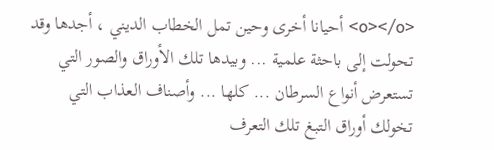<o></o> أحيانا أخرى وحين تمل الخطاب الديني ، أجدها وقد تحولت إلى باحثة علمية ... وبيدها تلك الأوراق والصور التي تستعرض أنواع السرطان ... كلها ... وأصناف العذاب التي تخولك أوراق التبغ تلك التعرف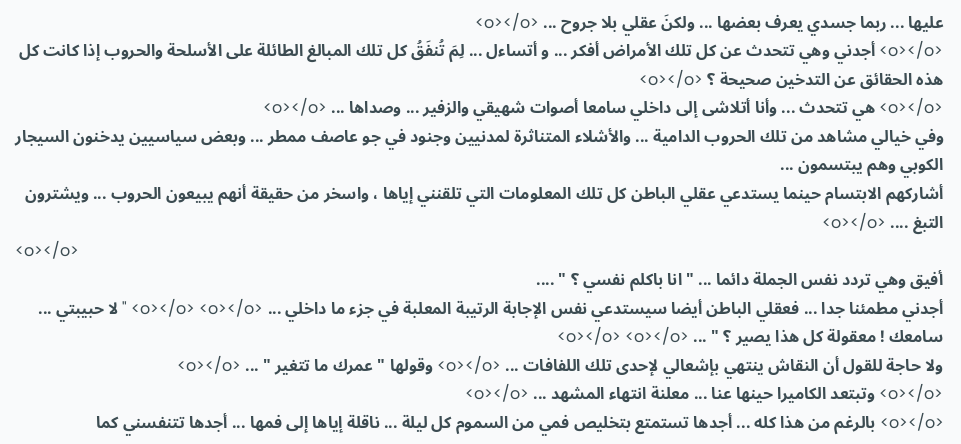عليها ... ربما جسدي يعرف بعضها ... ولكنَ عقلي بلا جروح ... <o></o>
<o></o> أجدني وهي تتحدث عن كل تلك الأمراض أفكر ... و أتساءل ... لِمَ تُنفَقُ كل تلك المبالغ الطائلة على الأسلحة والحروب إذا كانت كل هذه الحقائق عن التدخين صحيحة ؟ <o></o>
<o></o> هي تتحدث ... وأنا أتلاشى إلى داخلي سامعا أصوات شهيقي والزفير ... وصداها ... <o></o>
وفي خيالي مشاهد من تلك الحروب الدامية ... والأشلاء المتناثرة لمدنيين وجنود في جو عاصف ممطر ... وبعض سياسيين يدخنون السيجار الكوبي وهم يبتسمون ...
أشاركهم الابتسام حينما يستدعي عقلي الباطن كل تلك المعلومات التي تلقنني إياها ، واسخر من حقيقة أنهم يبيعون الحروب ... ويشترون التبغ .... <o></o>
<o></o>
أفيق وهي تردد نفس الجملة دائما ... " انا باكلم نفسي ؟ " ....
أجدني مطمئنا جدا ... فعقلي الباطن أيضا سيستدعي نفس الإجابة الرتيبة المعلبة في جزء ما داخلي ... <o></o> <o></o> " لا حبيبتي ... سامعك ! معقولة كل هذا يصير ؟ " ... <o></o> <o></o>
ولا حاجة للقول أن النقاش ينتهي بإشعالي لإحدى تلك اللفافات ... <o></o> وقولها " عمرك ما تتغير " ... <o></o>
<o></o> وتبتعد الكاميرا حينها عنا ... معلنة انتهاء المشهد ... <o></o>
<o></o> بالرغم من هذا كله ... أجدها تستمتع بتخليص فمي من السموم كل ليلة ... ناقلة إياها إلى فمها ... أجدها تتنفسني كما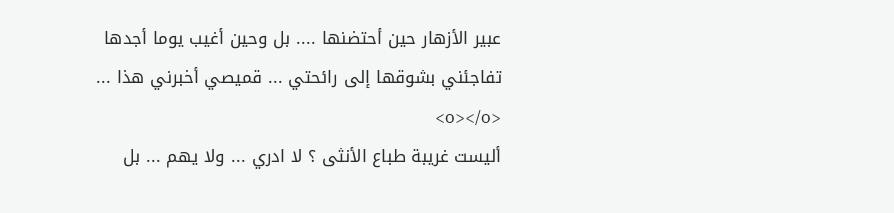عبير الأزهار حين أحتضنها .... بل وحين أغيب يوما أجدها تفاجئني بشوقها إلى رائحتي ... قميصي أخبرني هذا ... <o></o>
أليست غريبة طباع الأنثى ؟ لا ادري ... ولا يهم ... بل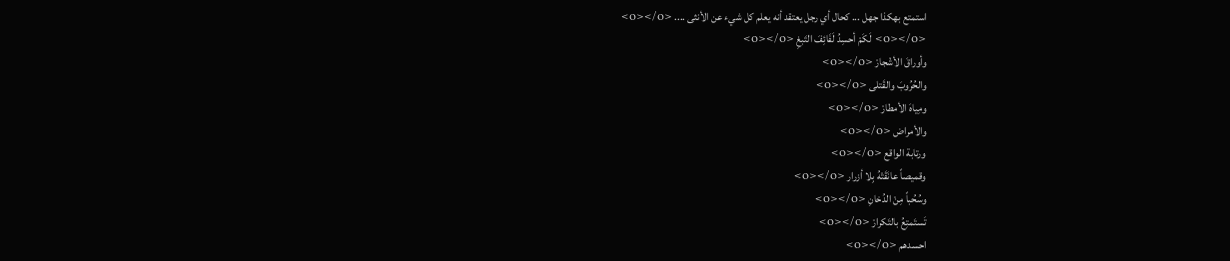استمتع بهكذا جهل ... كحال أي رجل يعتقد أنه يعلم كل شيء عن الأنثى .... <o></o>
<o></o> لَكَمْ أحسِدُ لَفَائِفَ التَبغِ <o></o>
وأوراقَ الأشْجارْ <o></o>
والحُرُوبَ والقَتلى <o></o>
ومِياهَ الأمطارْ <o></o>
والأمراض <o></o>
ورتابة الواقع <o></o>
وقميصاً عانَقَتْهُ بِلا أزرار <o></o>
وسُحُباً مِنْ الدُخانِ <o></o>
تَستَمتِعُ بالتَكرارْ <o></o>
احسدهم <o></o>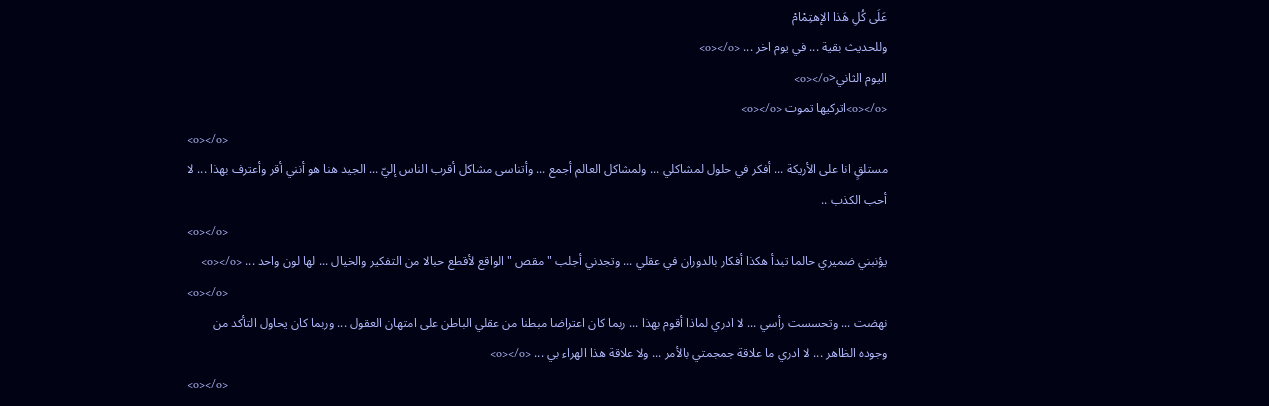عَلَى كُلِ هَذا الإهتِمْامْ
وللحديث بقية ... في يوم اخر ... <o></o>
اليوم الثاني<o></o>
<o></o>اتركيها تموت <o></o>
<o></o>
مستلقٍ انا على الأريكة ... أفكر في حلول لمشاكلي ... ولمشاكل العالم أجمع ... وأتناسى مشاكل أقرب الناس إليّ ... الجيد هنا هو أنني أقر وأعترف بهذا ... لا أحب الكذب ..
<o></o>
يؤنبني ضميري حالما تبدأ هكذا أفكار بالدوران في عقلي ... وتجدني أجلب " مقص " الواقع لأقطع حبالا من التفكير والخيال ... لها لون واحد ... <o></o>
<o></o>
نهضت ... وتحسست رأسي ... لا ادري لماذا أقوم بهذا ... ربما كان اعتراضا مبطنا من عقلي الباطن على امتهان العقول ... وربما كان يحاول التأكد من وجوده الظاهر ... لا ادري ما علاقة جمجمتي بالأمر ... ولا علاقة هذا الهراء بي ... <o></o>
<o></o>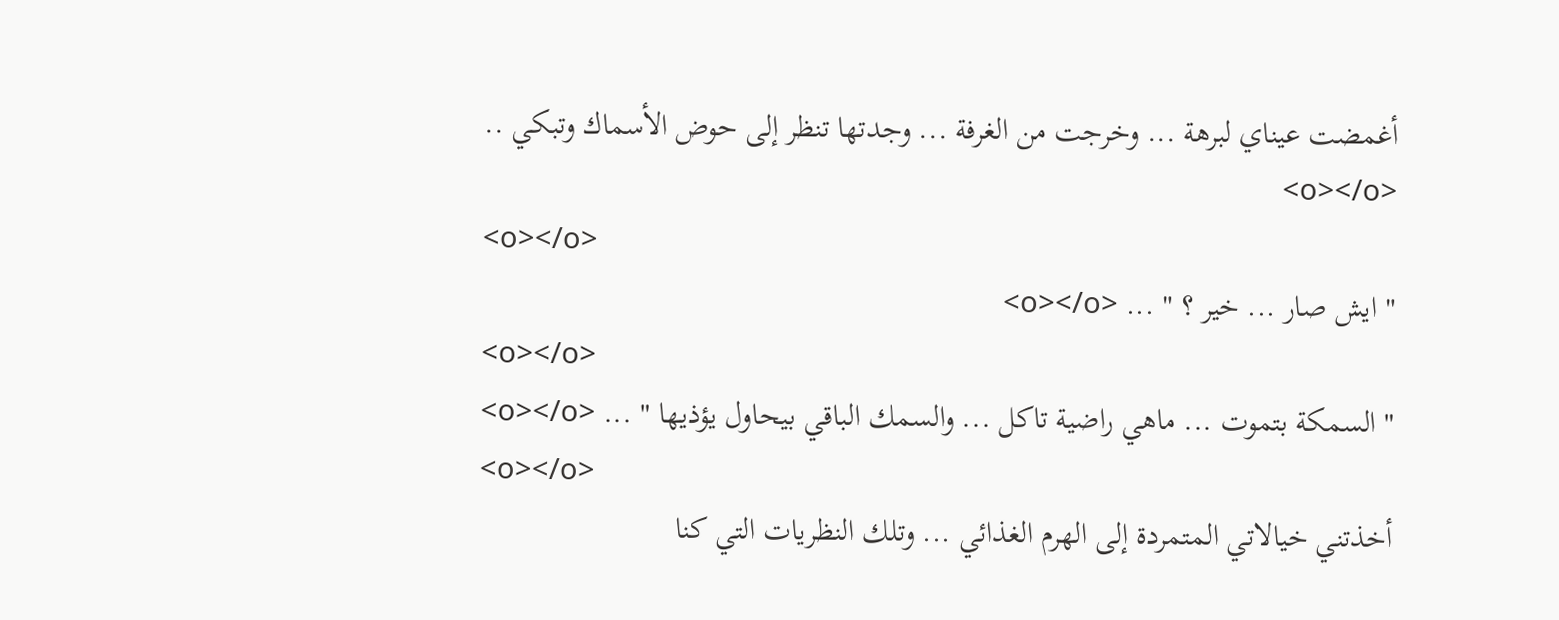أغمضت عيناي لبرهة ... وخرجت من الغرفة ... وجدتها تنظر إلى حوض الأسماك وتبكي .. <o></o>
<o></o>
" ايش صار ... خير ؟ " ... <o></o>
<o></o>
" السمكة بتموت ... ماهي راضية تاكل ... والسمك الباقي بيحاول يؤذيها " ... <o></o>
<o></o>
أخذتني خيالاتي المتمردة إلى الهرم الغذائي ... وتلك النظريات التي كنا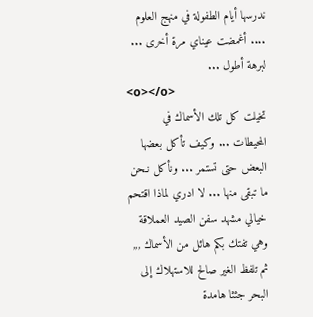ندرسها أيام الطفولة في منهج العلوم .... أغمضت عيناي مرة أخرى ... لبرهة أطول ...
<o></o>
تخيلت كل تلك الأسماك في المحيطات ... وكيف تأكل بعضها البعض حتى تستمر ... ونأكل نـحن ما تبقى منها ... لا ادري لماذا اقتحم خيالي مشهد سفن الصيد العملاقة وهي تفتك بكم هائل من الأسماك ,,, ثم تلفظ الغير صالح للاستهلاك إلى البحر جثثا هامدة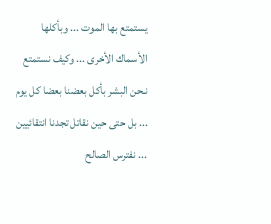يستمتع بها الموت ... وبأكلها الأسماك الأخرى ... وكيف نستمتع نـحن البشر بأكل بعضنا بعضا كل يوم ... بل حتى حين نقاتل تجدنا انتقائيين ... نفترس الصالح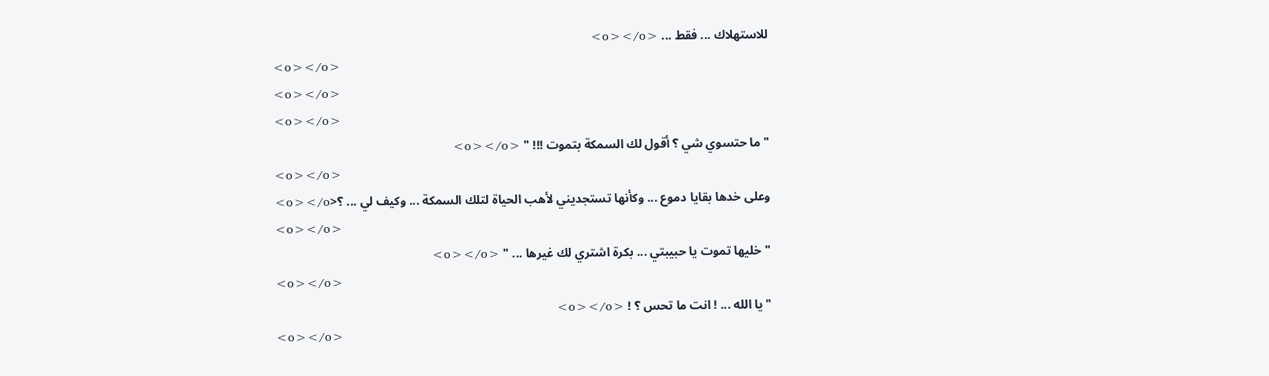للاستهلاك ... فقط ... <o></o>
<o></o>
<o></o>
<o></o>
" ما حتسوي شي ؟ أقول لك السمكة بتموت !!! " <o></o>
<o></o>
وعلى خدها بقايا دموع ... وكأنها تستجديني لأهب الحياة لتلك السمكة ... وكيف لي ... ؟<o></o>
<o></o>
" خليها تموت يا حبيبتي ... بكرة اشتري لك غيرها ... " <o></o>
<o></o>
" يا الله ... ! انت ما تحس ؟ ! <o></o>
<o></o>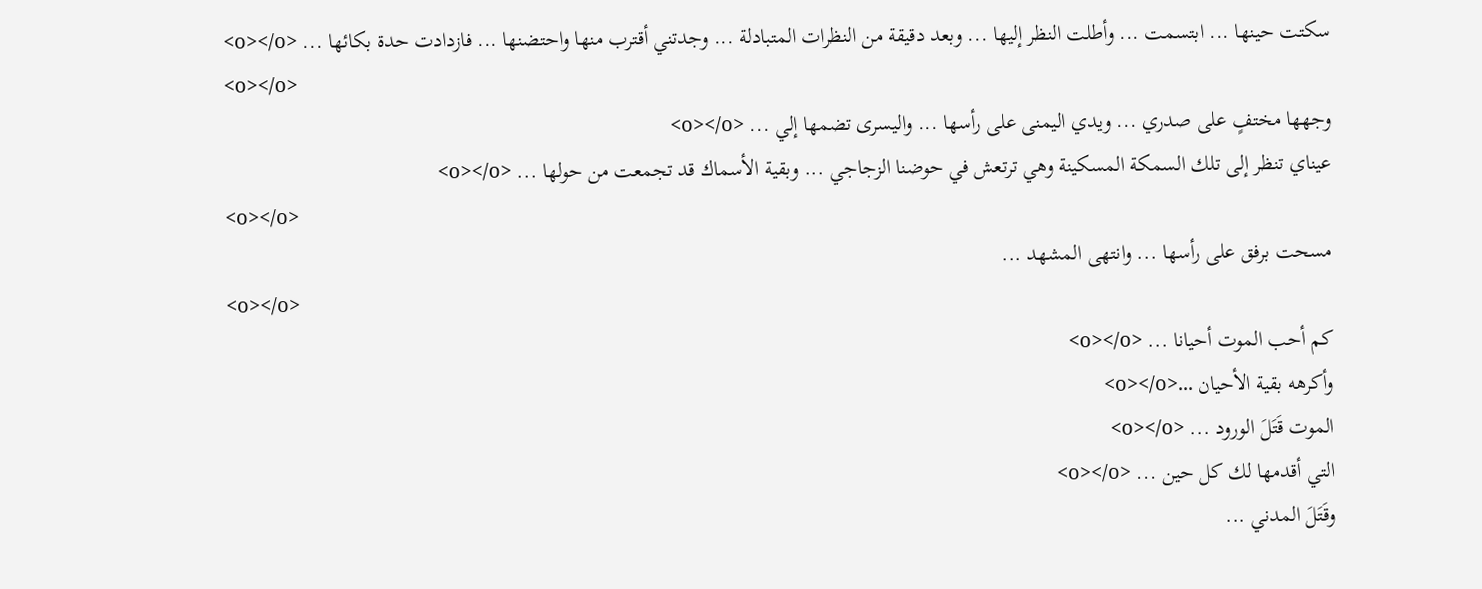سكتت حينها ... ابتسمت ... وأطلت النظر إليها ... وبعد دقيقة من النظرات المتبادلة ... وجدتني أقترب منها واحتضنها ... فازدادت حدة بكائها ... <o></o>
<o></o>
وجهها مختفٍ على صدري ... ويدي اليمنى على رأسها ... واليسرى تضمها إلي ... <o></o>
عيناي تنظر إلى تلك السمكة المسكينة وهي ترتعش في حوضنا الزجاجي ... وبقية الأسماك قد تجمعت من حولها ... <o></o>
<o></o>
مسحت برفق على رأسها ... وانتهى المشهد ...
<o></o>
كم أحب الموت أحيانا ... <o></o>
وأكرهه بقية الأحيان ...<o></o>
الموت قَتَلَ الورود ... <o></o>
التي أقدمها لك كل حين ... <o></o>
وقَتَلَ المدني ...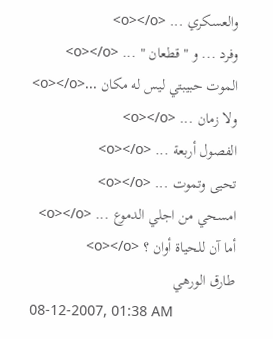والعسكري ... <o></o>
وفرد ... و " قطعان " ... <o></o>
الموت حبيبتي ليس له مكان ...<o></o>
ولا زمان ... <o></o>
الفصول أربعة ... <o></o>
تحيى وتموت ... <o></o>
امسحي من اجلي الدموع ... <o></o>
أما آن للحياة أوان ؟ <o></o>
طارق الورهي
08-12-2007, 01:38 AM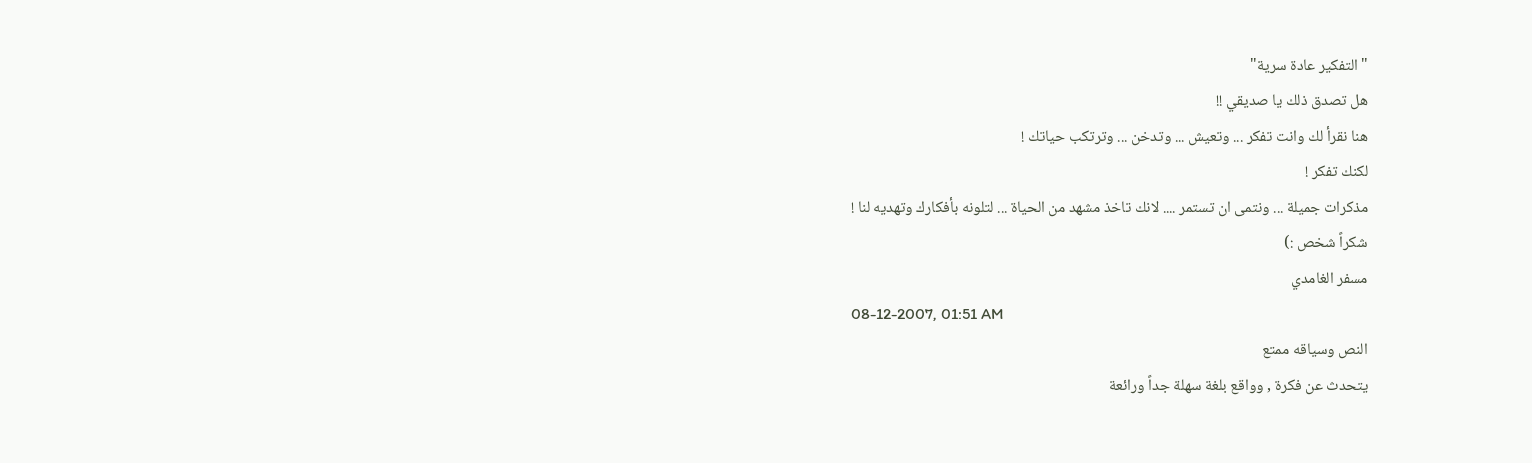"التفكير عادة سرية"
هل تصدق ذلك يا صديقي !!
هنا نقرأ لك وانت تفكر ... وتعيش ... وتدخن ... وترتكب حياتك !
لكنك تفكر !
مذكرات جميلة ... ونتمى ان تستمر .... لانك تاخذ مشهد من الحياة ... لتلونه بأفكارك وتهديه لنا !
شكراً شخص :)
مسفر الغامدي
08-12-2007, 01:51 AM
النص وسياقه ممتع
يتحدث عن فكرة , وواقع بلغة سهلة جداً ورائعة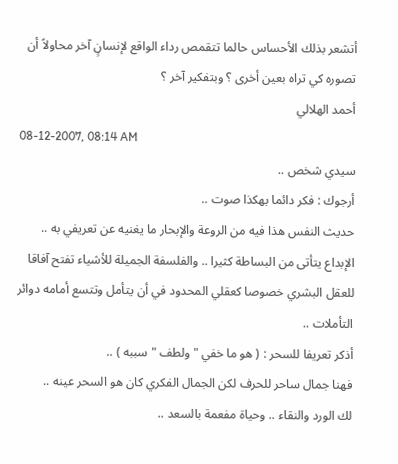أتشعر بذلك الأحساس حالما تتقمص رداء الواقع لإنسانٍ آخر محاولاً أن تصوره كي تراه بعين أخرى ؟ وبتفكير آخر ؟
أحمد الهلالي
08-12-2007, 08:14 AM
سيدي شخص ..
أرجوك : فكر دائما بهكذا صوت ..
حديث النفس هذا فيه من الروعة والإبحار ما يغنيه عن تعريفي به ..
الإبداع يتأتى من البساطة كثيرا .. والفلسفة الجميلة للأشياء تفتح آفاقا للعقل البشري خصوصا كعقلي المحدود في أن يتأمل وتتسع أمامه دوائر التأملات ..
أذكر تعريفا للسحر : ( هو ما خفي " ولطف " سببه ) ..
فهنا جمال ساحر للحرف لكن الجمال الفكري كان هو السحر عينه ..
لك الورد والنقاء .. وحياة مفعمة بالسعد ..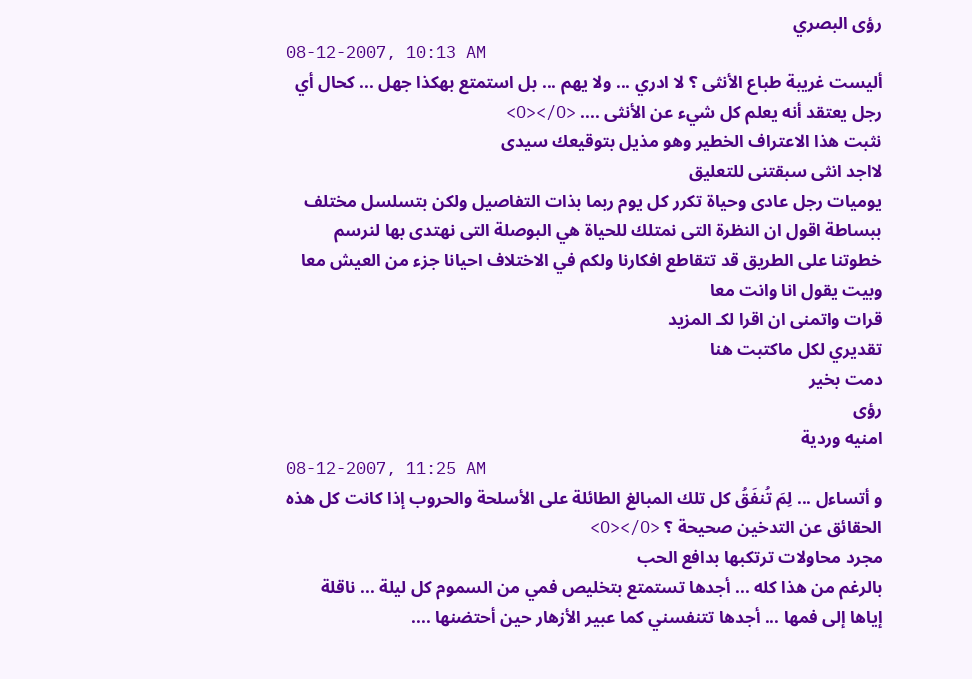رؤى البصري
08-12-2007, 10:13 AM
أليست غريبة طباع الأنثى ؟ لا ادري ... ولا يهم ... بل استمتع بهكذا جهل ... كحال أي رجل يعتقد أنه يعلم كل شيء عن الأنثى .... <O></O>
نثبت هذا الاعتراف الخطير وهو مذيل بتوقيعك سيدى
لااجد انثى سبقتنى للتعليق
يوميات رجل عادى وحياة تكرر كل يوم ربما بذات التفاصيل ولكن بتسلسل مختلف
ببساطة اقول ان النظرة التى نمتلك للحياة هي البوصلة التى نهتدى بها لنرسم خطوتنا على الطريق قد تتقاطع افكارنا ولكم في الاختلاف احيانا جزء من العيش معا
وبيت يقول انا وانت معا
قرات واتمنى ان اقرا لكـ المزيد
تقديري لكل ماكتبت هنا
دمت بخير
رؤى
امنيه وردية
08-12-2007, 11:25 AM
و أتساءل ... لِمَ تُنفَقُ كل تلك المبالغ الطائلة على الأسلحة والحروب إذا كانت كل هذه الحقائق عن التدخين صحيحة ؟ <O></O>
مجرد محاولات ترتكبها بدافع الحب
بالرغم من هذا كله ... أجدها تستمتع بتخليص فمي من السموم كل ليلة ... ناقلة إياها إلى فمها ... أجدها تتنفسني كما عبير الأزهار حين أحتضنها ....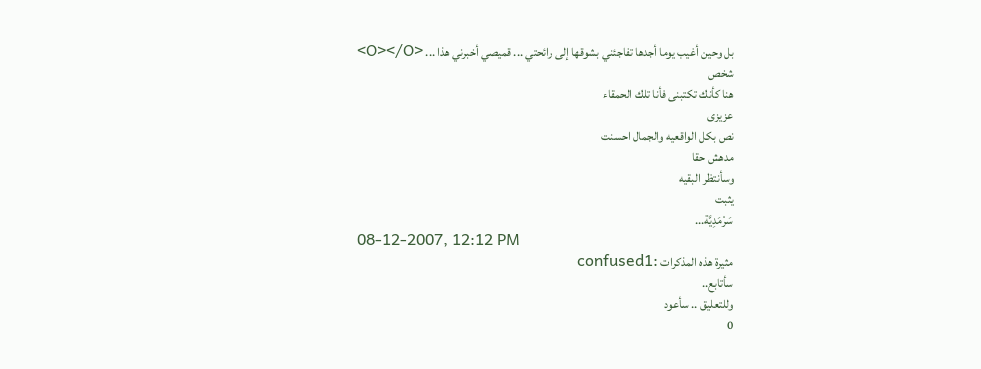بل وحين أغيب يوما أجدها تفاجئني بشوقها إلى رائحتي ... قميصي أخبرني هذا ... <O></O>
شخص
هنا كأنك تكتبنى فأنا تلك الحمقاء
عزيزى
نص بكل الواقعيه والجمال احسنت
مدهش حقا
وسأنتظر البقيه
يثبت
سَرْمَدِيَّة...
08-12-2007, 12:12 PM
مثيرة هذه المذكرات :confused1
سأتابع..
وللتعليق .. سأعود
0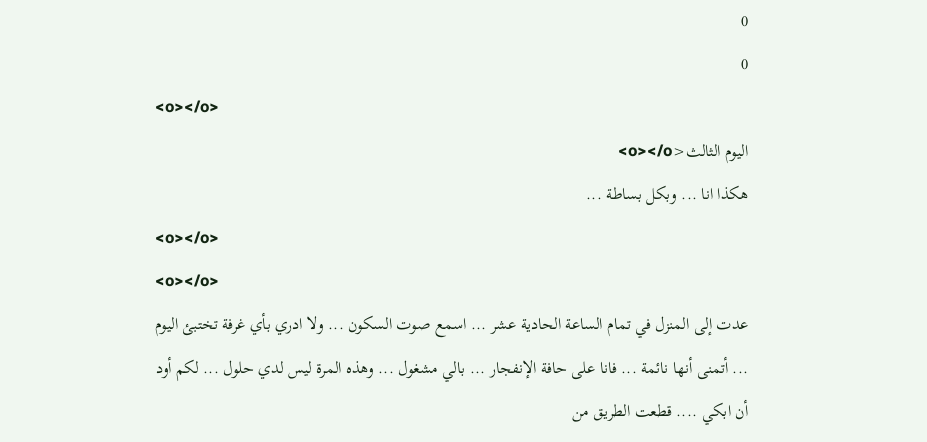0
0
<o></o>
اليوم الثالث<o></o>
هكذا انا ... وبكل بساطة ...
<o></o>
<o></o>
عدت إلى المنزل في تمام الساعة الحادية عشر ... اسمع صوت السكون ... ولا ادري بأي غرفة تختبئ اليوم ... أتمنى أنها نائمة ... فانا على حافة الإنفجار ... بالي مشغول ... وهذه المرة ليس لدي حلول ... لكم أود أن ابكي .... قطعت الطريق من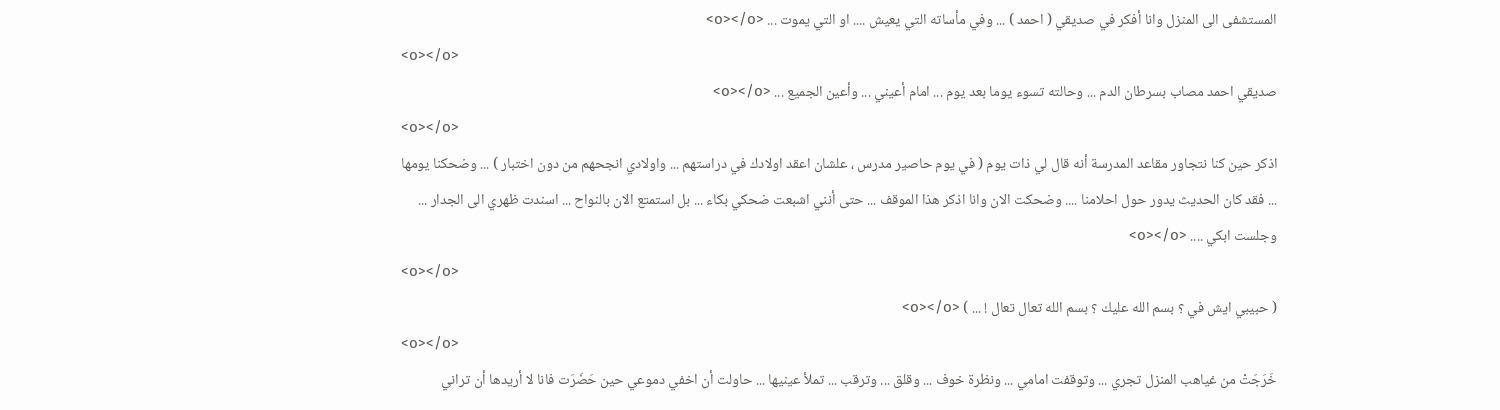المستشفى الى المنزل وانا أفكر في صديقي ( احمد ) ... وفي مأساته التي يعيش .... او التي يموت ... <o></o>
<o></o>
صديقي احمد مصاب بسرطان الدم ... وحالته تسوء يوما بعد يوم ... امام أعيني ... وأعين الجميع ... <o></o>
<o></o>
اذكر حين كنا نتجاور مقاعد المدرسة أنه قال لي ذات يوم ( في يوم حاصير مدرس ، علشان اعقد اولادك في دراستهم ... واولادي انجحهم من دون اختبار ) ... وضحكنا يومها ... فقد كان الحديث يدور حول احلامنا .... وضحكت الان وانا اذكر هذا الموقف ... حتى أنني اشبعت ضحكي بكاء ... بل استمتع الان بالنواح ... اسندت ظهري الى الجدار ... وجلست ابكي .... <o></o>
<o></o>
( حبيبي ايش في ؟ بسم الله عليك ؟ بسم الله تعال تعال ! ... ) <o></o>
<o></o>
خَرَجَتْ من غياهب المنزل تجري ... وتوقفت امامي ... ونظرة خوف ... وقلق ... وترقب ... تملأ عينيها ... حاولت أن اخفي دموعي حين حَضَرَت فانا لا أريدها أن تراني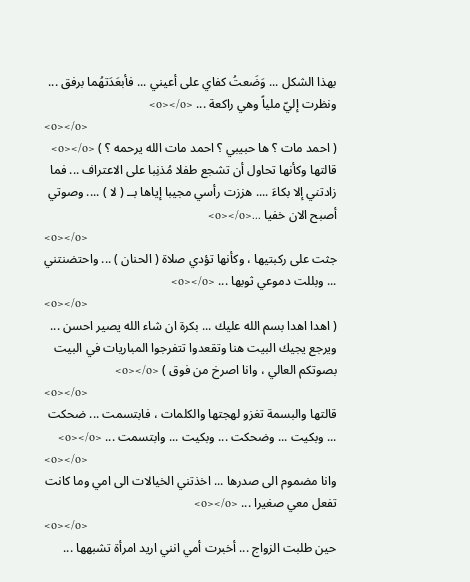بهذا الشكل ... وَضَعتُ كفاي على أعيني ... فأبعَدَتهُما برفق ... ونظرت إليّ ملياً وهي راكعة ... <o></o>
<o></o>
( احمد مات ؟ ها حبيبي ؟ احمد مات الله يرحمه ؟ ) <o></o>
قالتها وكأنها تحاول أن تشجع طفلا مُذنِبا على الاعتراف ... فما زادتني إلا بكاءَ .... هززت رأسي مجيبا إياها بــ ( لا ) .... وصوتي أصبح الان خفيا ...<o></o>
<o></o>
جثت على ركبتيها ، وكأنها تؤدي صلاة ( الحنان ) ... واحتضنتني ... وبللت دموعي ثوبها ... <o></o>
<o></o>
( اهدا اهدا بسم الله عليك ... بكرة ان شاء الله يصير احسن ... ويرجع يجيك البيت هنا وتقعدوا تتفرجوا المباريات في البيت بصوتكم العالي ، وانا اصرخ من فوق ) <o></o>
<o></o>
قالتها والبسمة تغزو لهجتها والكلمات ، فابتسمت ... ضحكت ... وبكيت ... وضحكت ... وبكيت ... وابتسمت ... <o></o>
<o></o>
وانا مضموم الى صدرها ... اخذتني الخيالات الى امي وما كانت تفعل معي صغيرا ... <o></o>
<o></o>
حين طلبت الزواج ... أخبرت أمي انني اريد امرأة تشبهها ...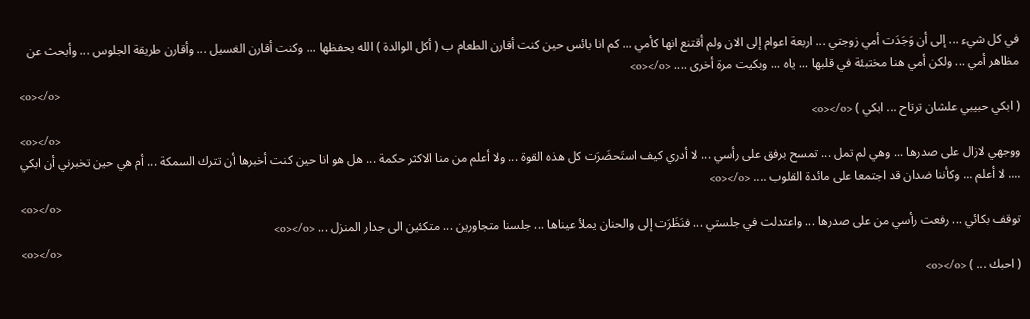في كل شيء ... إلى أن وَجَدَت أمي زوجتي ... اربعة اعوام إلى الان ولم أقتنع انها كأمي ... كم انا بائس حين كنت أقارن الطعام ب ( أكل الوالدة ) الله يحفظها ... وكنت أقارن الغسيل ... وأقارن طريقة الجلوس ... وأبحث عن مظاهر أمي ... ولكن أمي هنا مختبئة في قلبها ... ياه ... وبكيت مرة أخرى .... <o></o>
<o></o>
( ابكي حبيبي علشان ترتاح ... ابكي ) <o></o>
<o></o>
ووجهي لازال على صدرها ... وهي لم تمل ... تمسح برفق على رأسي ... لا أدري كيف استَحضَرَت كل هذه القوة ... ولا أعلم من منا الاكثر حكمة ... هل هو انا حين كنت أخبرها أن تترك السمكة ... أم هي حين تخبرني أن ابكي .... لا أعلم ... وكأننا ضدان قد اجتمعا على مائدة القلوب .... <o></o>
<o></o>
توقف بكائي ... رفعت رأسي من على صدرها ... واعتدلت في جلستي ... فنَظَرَت إلى والحنان يملأ عيناها ... جلسنا متجاورين ... متكئين الى جدار المنزل ... <o></o>
<o></o>
( احبك ... ) <o></o>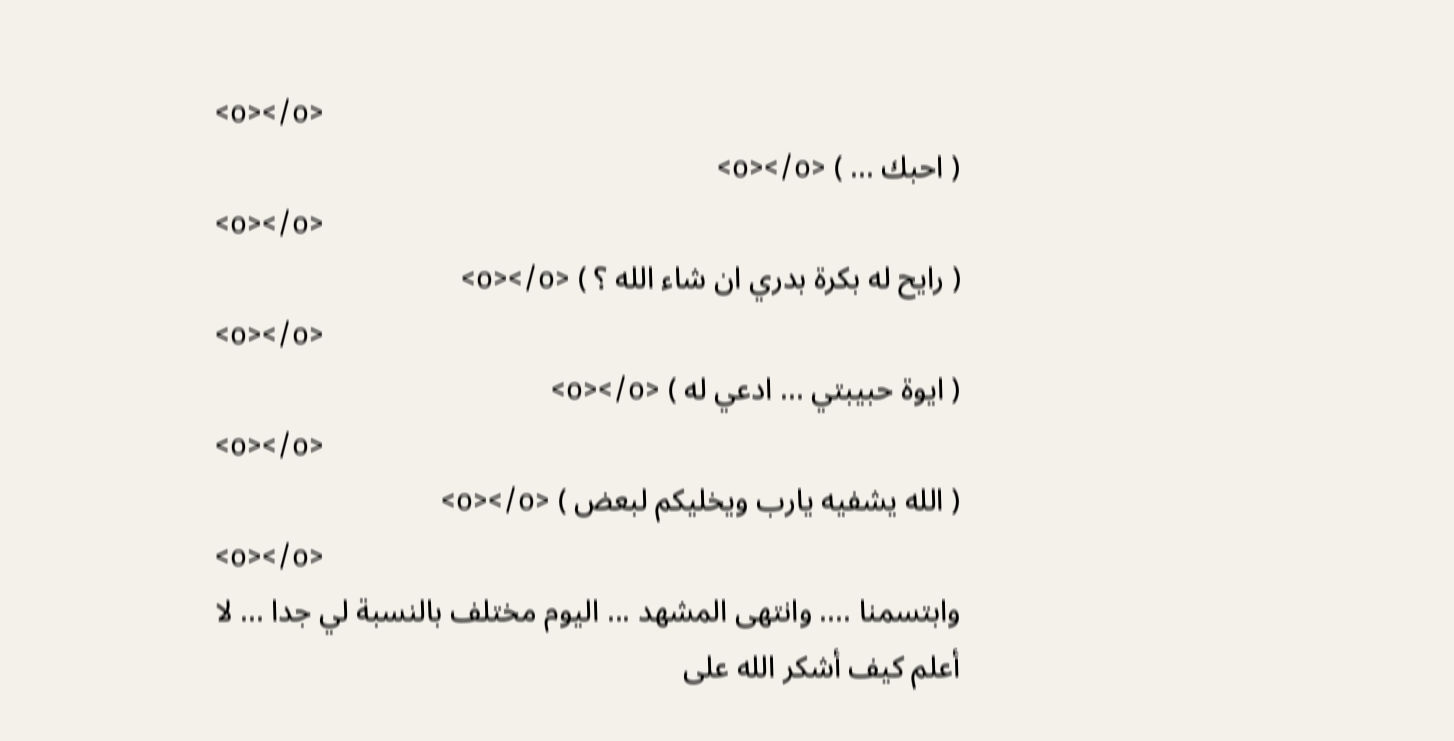<o></o>
( احبك ... ) <o></o>
<o></o>
( رايح له بكرة بدري ان شاء الله ؟ ) <o></o>
<o></o>
( ايوة حبيبتي ... ادعي له ) <o></o>
<o></o>
( الله يشفيه يارب ويخليكم لبعض ) <o></o>
<o></o>
وابتسمنا .... وانتهى المشهد ... اليوم مختلف بالنسبة لي جدا ... لا أعلم كيف أشكر الله على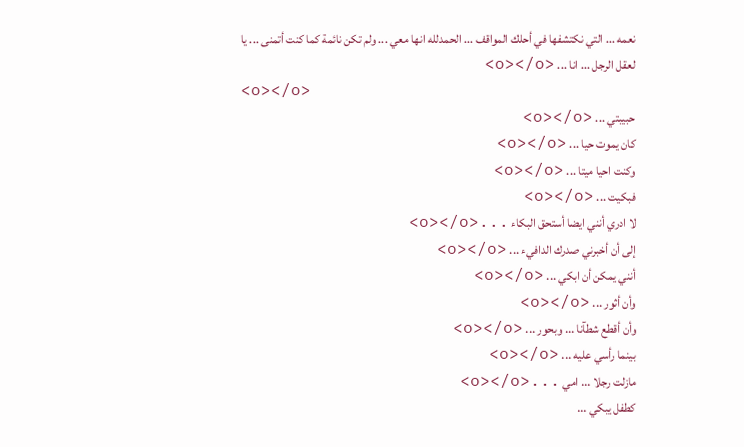نعمه ... التي نكتشفها في أحلك المواقف ... الحمدلله انها معي ... ولم تكن نائمة كما كنت أتمنى ... يا لعقل الرجل ... انا ... <o></o>
<o></o>
حبيبتي ... <o></o>
كان يموت حيا ... <o></o>
وكنت احيا ميتا ... <o></o>
فبكيت ... <o></o>
لا ادري أنني ايضا أستحق البكاء ...<o></o>
إلى أن أخبرني صدرك الدافيء ... <o></o>
أنني يمكن أن ابكي ... <o></o>
وأن أثور ... <o></o>
وأن أقطع شطآنا ... وبحور ... <o></o>
بينما رأسي عليه ... <o></o>
مازلت رجلا ... امي ...<o></o>
كطفل يبكي ...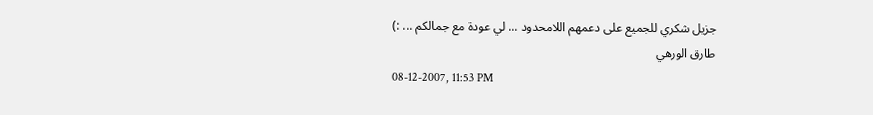جزيل شكري للجميع على دعمهم اللامحدود ... لي عودة مع جمالكم ... :)
طارق الورهي
08-12-2007, 11:53 PM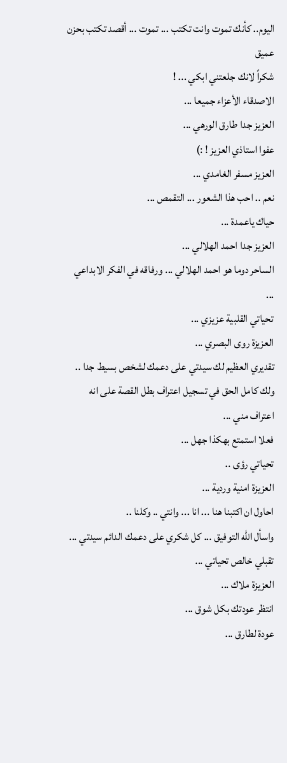اليوم.. كأنك تموت وانت تكتب ... تموت ... أقصد تكتب بحزن عميق
شكراً لانك جلعتني ابكي ... !
الاصدقاء الأعزاء جميعا ...
العزيز جدا طارق الورهي ...
عفوا استاذي العزيز ! :)
العزيز مسفر الغامدي ...
نعم .. احب هذا الشعور ... التقمص ...
حياك ياعمدة ...
العزيز جدا احمد الهلالي ...
الساحر دوما هو احمد الهلالي ... ورفاقه في الفكر الابداعي ...
تحياتي القلبية عزيزي ...
العزيزة روى البصري ...
تقديري العظيم لك سيدتي على دعمك لشخص بسيط جدا ..
ولك كامل الحق في تسجيل اعتراف بطل القصة على انه اعتراف مني ...
فعلا استمتع بهكذا جهل ...
تحياتي رؤى ..
العزيزة امنية وردية ...
احاول ان اكتبنا هنا ... انا ... وانتي .. وكلنا ..
واسأل الله التوفيق ... كل شكري على دعمك الدائم سيدتي ...
تقبلي خالص تحياتي ...
العزيزة ملاك ...
انتظر عودتك بكل شوق ...
عودة لطارق ...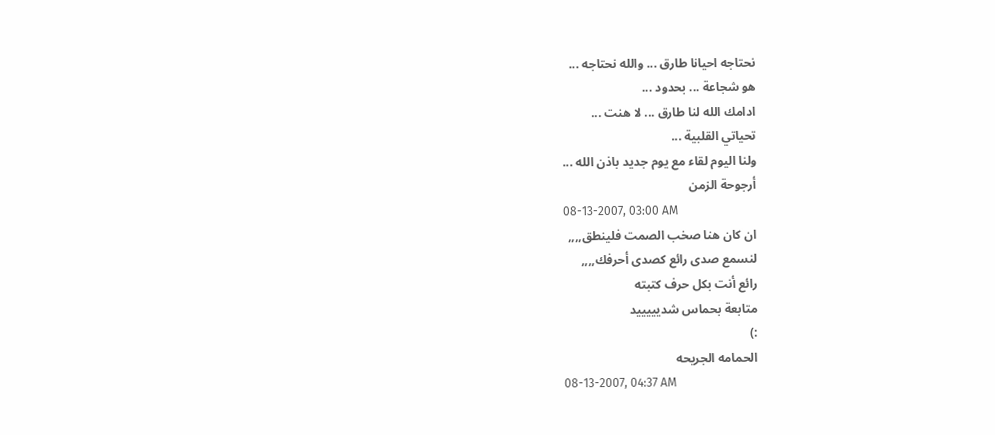نحتاجه احيانا طارق ... والله نحتاجه ...
هو شجاعة ... بحدود ...
ادامك الله لنا طارق ... لا هنت ...
تحياتي القلبية ...
ولنا اليوم لقاء مع يوم جديد باذن الله ...
أرجوحة الزمن
08-13-2007, 03:00 AM
ان كان هنا صخب الصمت فلينطق,,,,
لنسمع صدى رائع كصدى أحرفك,,,,
رائع أنت بكل حرف كتبته
متابعة بحماس شديييييد
:)
الحمامه الجريحه
08-13-2007, 04:37 AM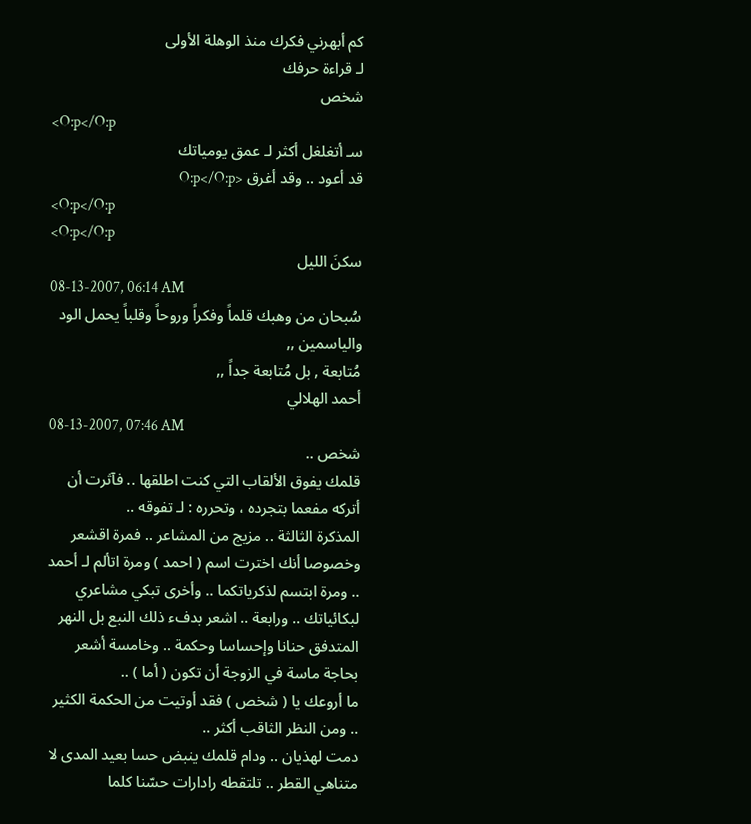كم أبهرني فكرك منذ الوهلة الأولى
لـ قراءة حرفك
شخص
<O:p</O:p
سـ أتغلغل أكثر لـ عمق يومياتك
قد أعود .. وقد أغرق <O:p</O:p
<O:p</O:p
<O:p</O:p
سكنَ الليل
08-13-2007, 06:14 AM
سُبحان من وهبك قلماً وفكراً وروحاً وقلباً يحمل الود والياسمين ,,
مُتابعة , بل مُتابعة جداً ,,
أحمد الهلالي
08-13-2007, 07:46 AM
شخص ..
قلمك يفوق الألقاب التي كنت اطلقها .. فآثرت أن أتركه مفعما بتجرده ، وتحرره : لـ تفوقه ..
المذكرة الثالثة .. مزيج من المشاعر .. فمرة اقشعر وخصوصا أنك اخترت اسم ( احمد ) ومرة اتألم لـ أحمد .. ومرة ابتسم لذكرياتكما .. وأخرى تبكي مشاعري لبكائياتك .. ورابعة .. اشعر بدفء ذلك النبع بل النهر المتدفق حنانا وإحساسا وحكمة .. وخامسة أشعر بحاجة ماسة في الزوجة أن تكون ( أما ) ..
ما أروعك يا ( شخص ) فقد أوتيت من الحكمة الكثير .. ومن النظر الثاقب أكثر ..
دمت لهذيان .. ودام قلمك ينبض حسا بعيد المدى لا متناهي القطر .. تلتقطه رادارات حسّنا كلما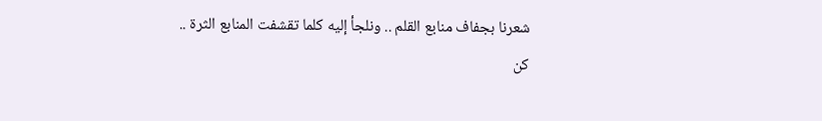شعرنا بجفاف منابع القلم .. ونلجأ إليه كلما تقشفت المنابع الثرة ..
كن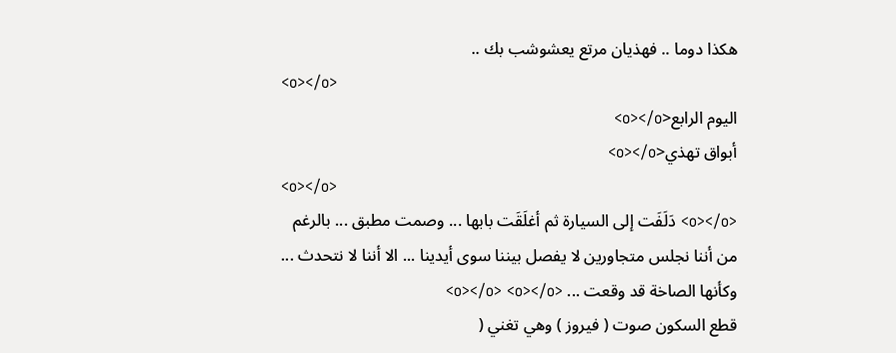هكذا دوما .. فهذيان مرتع يعشوشب بك ..
<o></o>
اليوم الرابع<o></o>
أبواق تهذي<o></o>
<o></o>
<o></o> دَلَفَت إلى السيارة ثم أغلَقَت بابها ... وصمت مطبق ... بالرغم من أننا نجلس متجاورين لا يفصل بيننا سوى أيدينا ... الا أننا لا نتحدث ... وكأنها الصاخة قد وقعت ... <o></o> <o></o>
قطع السكون صوت ( فيروز ) وهي تغني (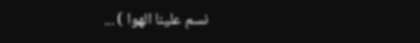نسم علينا الهوا ) ...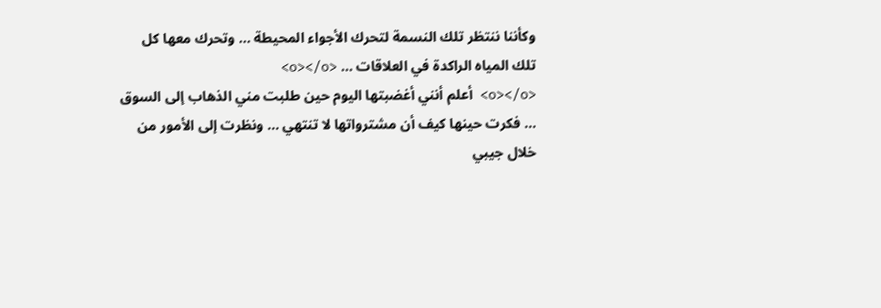وكأننا ننتظر تلك النسمة لتحرك الأجواء المحيطة ... وتحرك معها كل تلك المياه الراكدة في العلاقات ... <o></o>
<o></o> أعلم أنني أغضبتها اليوم حين طلبت مني الذهاب إلى السوق ... فكرت حينها كيف أن مشترواتها لا تنتهي ... ونظرت إلى الأمور من خلال جيبي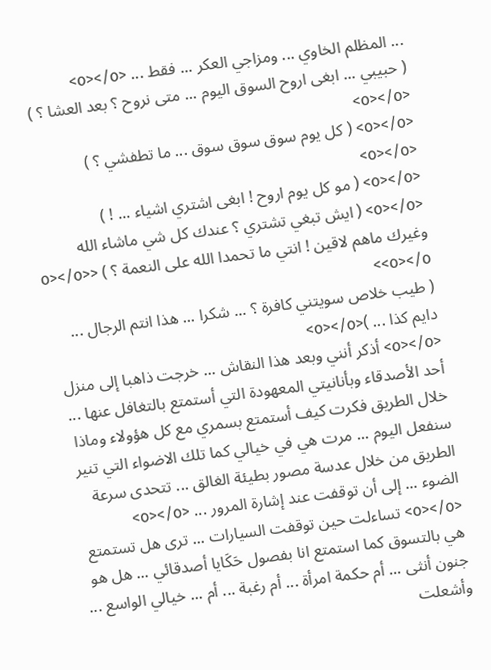... المظلم الخاوي ... ومزاجي العكر ... فقط ... <o></o>
( حبيبي ... ابغى اروح السوق اليوم ... متى نروح ؟ بعد العشا ؟ ) <o></o>
<o></o> ( كل يوم سوق سوق سوق ... ما تطفشي ؟ ) <o></o>
<o></o> ( مو كل يوم اروح ! ابغى اشتري اشياء ... ! )
<o></o> ( ايش تبغي تشتري ؟ عندك كل شي ماشاء الله وغيرك ماهم لاقين ! انتي ما تحمدا الله على النعمة ؟ ) <o></o> <o></o>
( طيب خلاص سويتني كافرة ؟ ... شكرا ... هذا انتم الرجال ... دايم كذا ... )<o></o>
<o></o> أذكر أنني وبعد هذا النقاش ... خرجت ذاهبا إلى منزل أحد الأصدقاء وبأنانيتي المعهودة التي أستمتع بالتغافل عنها ... خلال الطريق فكرت كيف أستمتع بسمري مع كل هؤولاء وماذا سنفعل اليوم ... مرت هي في خيالي كما تلك الاضواء التي تنير الطريق من خلال عدسة مصور بطيئة الغالق ... تتحدى سرعة الضوء ... إلى أن توقفت عند إشارة المرور ... <o></o>
<o></o> تساءلت حين توقفت السيارات ... ترى هل تستمتع هي بالتسوق كما استمتع انا بفصول حَكَايا أصدقائي ... هل هو جنون أنثى ... أم حكمة امرأة ... أم رغبة ... أم ... خيالي الواسع ... وأشعلت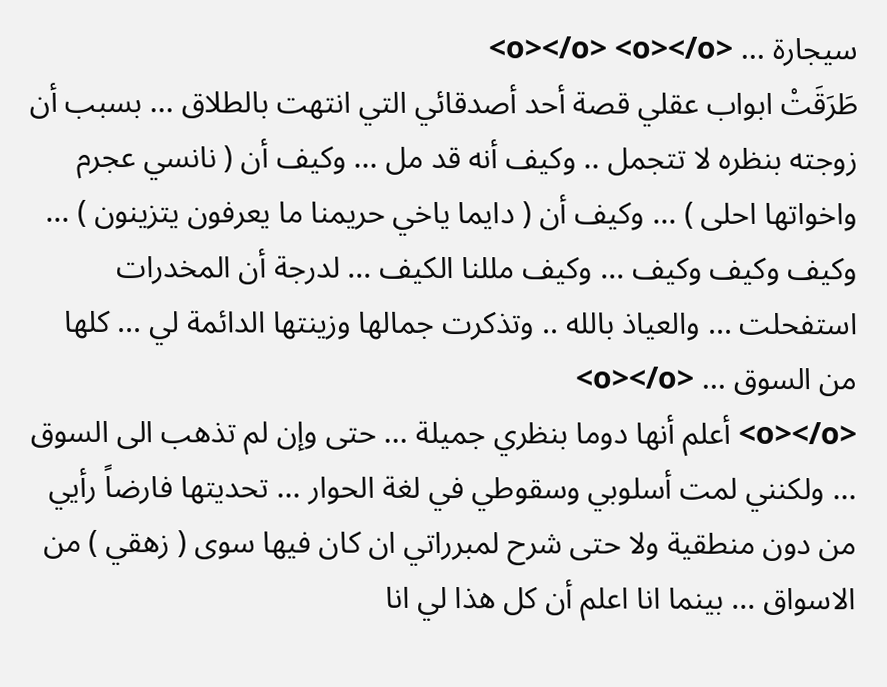سيجارة ... <o></o> <o></o>
طَرَقَتْ ابواب عقلي قصة أحد أصدقائي التي انتهت بالطلاق ... بسبب أن زوجته بنظره لا تتجمل .. وكيف أنه قد مل ... وكيف أن ( نانسي عجرم واخواتها احلى ) ... وكيف أن ( دايما ياخي حريمنا ما يعرفون يتزينون ) ... وكيف وكيف وكيف ... وكيف مللنا الكيف ... لدرجة أن المخدرات استفحلت ... والعياذ بالله .. وتذكرت جمالها وزينتها الدائمة لي ... كلها من السوق ... <o></o>
<o></o> أعلم أنها دوما بنظري جميلة ... حتى وإن لم تذهب الى السوق ... ولكنني لمت أسلوبي وسقوطي في لغة الحوار ... تحديتها فارضاً رأيي من دون منطقية ولا حتى شرح لمبرراتي ان كان فيها سوى ( زهقي ) من الاسواق ... بينما انا اعلم أن كل هذا لي انا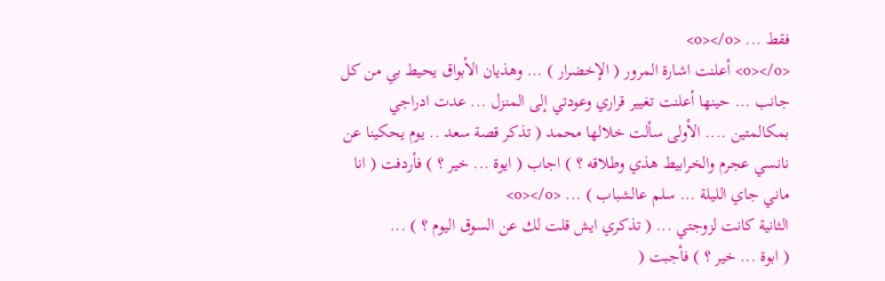فقط ... <o></o>
<o></o> أعلنت اشارة المرور ( الإخضرار ) ... وهذيان الأبواق يحيط بي من كل جانب ... حينها أعلنت تغيير قراري وعودتي إلى المنزل ... عدت ادراجي بمكالمتين .... الأولى سألت خلالها محمد ( تذكر قصة سعد .. يوم يحكينا عن نانسي عجرم والخرابيط هذي وطلاقه ؟ ) اجاب ( ايوة ... خير ؟ ) فأردفت ( انا ماني جاي الليلة ... سلم عالشباب ) ... <o></o>
الثانية كانت لزوجتي ... ( تذكري ايش قلت لك عن السوق اليوم ؟ ) ...
( ابوة ... خير ؟ ) فأجبت (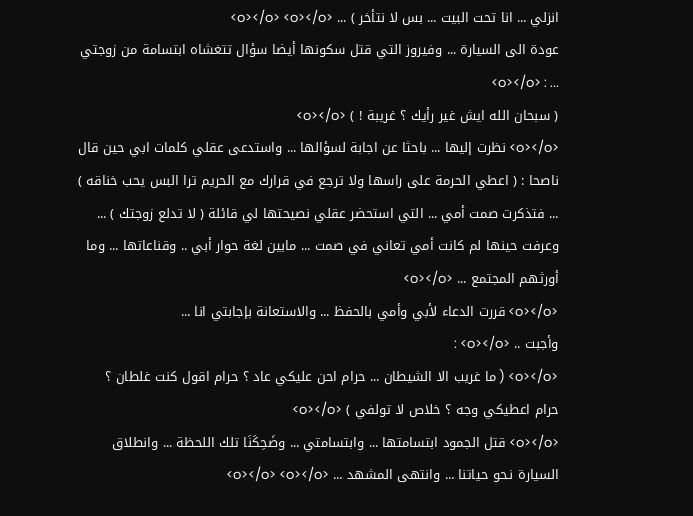انزلي ... انا تحت البيت ... بس لا نتأخر ) ... <o></o> <o></o>
عودة الى السيارة ... وفيروز التي قتل سكونها أيضا سؤال تتغشاه ابتسامة من زوجتي ... : <o></o>
( سبحان الله ايش غير رأيك ؟ غريبة ! ) <o></o>
<o></o> نظرت إليها ... باحثا عن اجابة لسؤالها ... واستدعى عقلي كلمات ابي حين قال ناصحا : ( اعطي الحرمة على راسها ولا ترجع في قرارك مع الحريم ترا البس يحب خناقه ) ... فتذكرت صمت أمي ... التي استحضر عقلي نصيحتها لي قائلة ( لا تدلع زوجتك ) ... وعرفت حينها لم كانت أمي تعاني في صمت ... مابين لغة حوار أبي .. وقناعاتها ... وما أورثهم المجتمع ... <o></o>
<o></o> قررت الدعاء لأبي وأمي بالحفظ ... والاستعانة بإجابتي انا ...
وأجبت .. <o></o> :
<o></o> ( ما غريب الا الشيطان ... حرام احن عليكي عاد ؟ حرام اقول كنت غلطان ؟ حرام اعطيكي وجه ؟ خلاص لا تولفي ) <o></o>
<o></o> قتل الجمود ابتسامتها ... وابتسامتي ... وضَحِكَنَا تلك اللحظة ... وانطلاق السيارة نـحو حياتنا ... وانتهى المشهد ... <o></o> <o></o>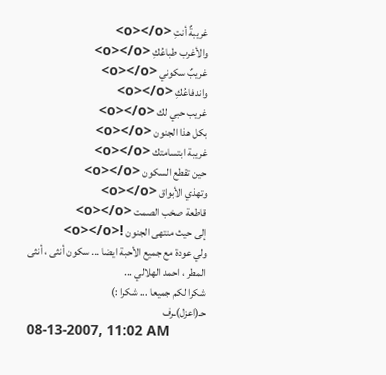غريبةٌ أنتِ <o></o>
والأغرب طباعُكِ <o></o>
غريبٌ سكوني <o></o>
واندفاعُكِ <o></o>
غريب حبي لك <o></o>
بكل هذا الجنون <o></o>
غريبة ابتسامتك <o></o>
حين تقطع السكون <o></o>
وتهذي الأبواق <o></o>
قاطعة صخب الصمت <o></o>
إلى حيث منتهى الجنون !<o></o>
ولي عودة مع جميع الأحبة ايضا ... سكون أنثى ، أنثى المطر ، احمد الهلالي ...
شكرا لكم جميعا ... شكرا :)
حـ(اعزل)ـرف
08-13-2007, 11:02 AM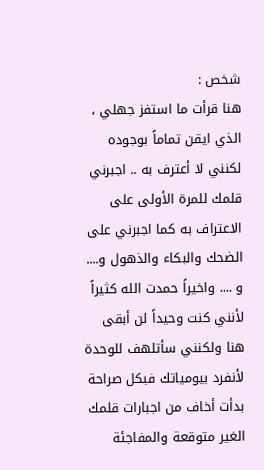شخص :
هنا قرأت ما استفز جهلي ، الذي ايقن تماماً بوجوده لكنني لا أعترف به .. اجبرني قلمك للمرة الأولى على الاعتراف به كما اجبرني على الضحك والبكاء والذهول و.... و .... واخيراً حمدت الله كثيراً لأنني كنت وحيداً لن أبقى هنا ولكنني سأتلهف للوحدة لأنفرد بيومياتك فبكل صراحة بدأت أخاف من اجبارات قلمك الغير متوقعة والمفاجئة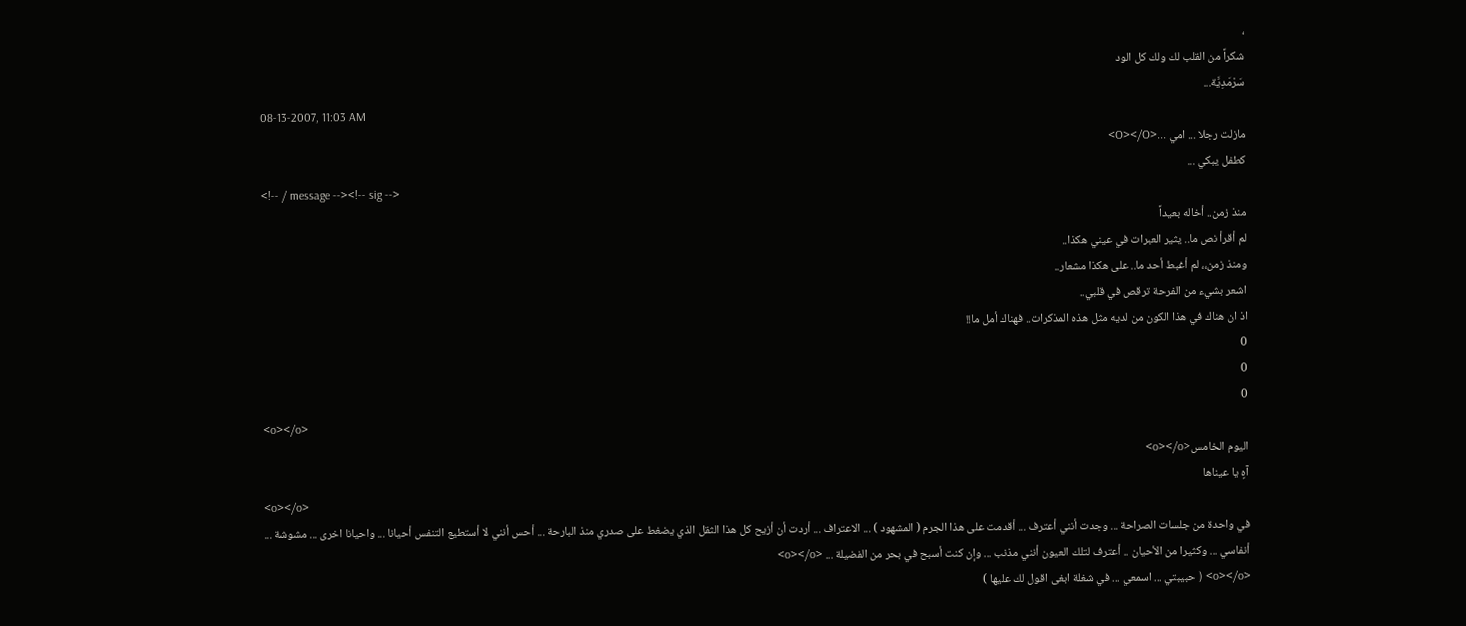،
شكراً من القلب لك ولك كل الود
سَرْمَدِيَّة...
08-13-2007, 11:03 AM
مازلت رجلا ... امي ...<O></O>
كطفل يبكي ...
<!-- / message --><!-- sig -->
منذ زمن.. أخاله بعيداً
لم أقرأ نص ما.. يثير العبرات في عيني هكذا..
ومنذ زمن،، لم أغبط أحد ما.. على هكذا مشعار..
اشعر بشيء من الفرحة ترقص في قلبي..
اذ ان هناك في هذا الكون من لديه مثل هذه المذكرات.. فهناك أمل ما!!
0
0
0
<o></o>
اليوم الخامس<o></o>
آهٍ يا عيناها
<o></o>
في واحدة من جلسات الصراحة ... وجدت أنني أعترف ... أقدمت على هذا الجرم ( المشهود ) ... الاعتراف ... أردت أن أزيح كل هذا الثقل الذي يضغط على صدري منذ البارحة ... أحس أنني لا أستطيع التنفس أحيانا ... واحيانا اخرى ... مشوشة ... أنفاسي ... وكثيرا من الأحيان .. أعترف لتلك العيون أنني مذنب ... وإن كنت أسبح في بحر من الفضيلة ... <o></o>
<o></o> ( حبيبتي ... اسمعي ... في شغلة ابغى اقول لك عليها )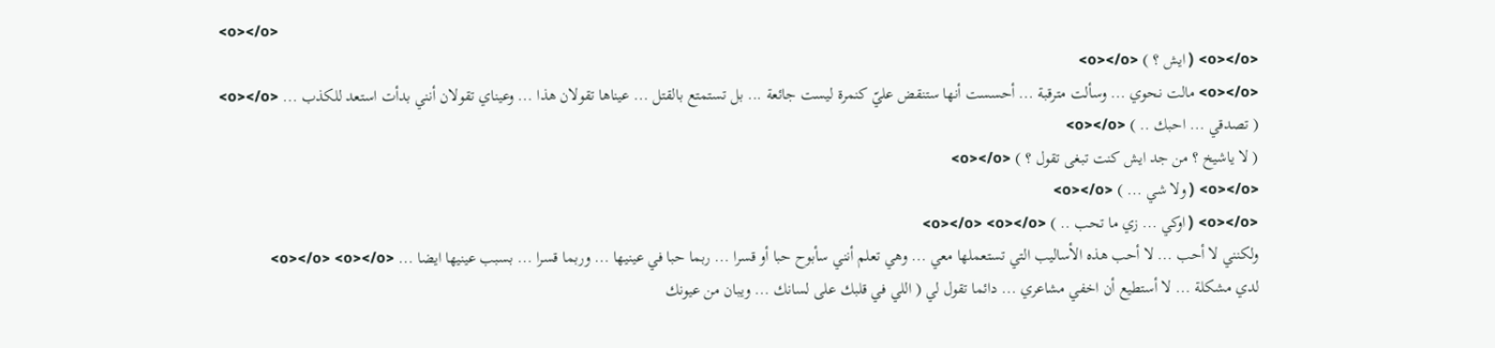<o></o>
<o></o> ( ايش ؟ ) <o></o>
<o></o> مالت نـحوي ... وسألت مترقبة ... أحسست أنها ستنقض عليّ كنمرة ليست جائعة ... بل تستمتع بالقتل ... عيناها تقولان هذا ... وعيناي تقولان أنني بدأت استعد للكذب ... <o></o>
( تصدقي ... احبك .. ) <o></o>
( لا ياشيخ ؟ من جد ايش كنت تبغى تقول ؟ ) <o></o>
<o></o> ( ولا شي ... ) <o></o>
<o></o> ( اوكي ... زي ما تحب .. ) <o></o> <o></o>
ولكنني لا أحب ... لا أحب هذه الأساليب التي تستعملها معي ... وهي تعلم أنني سأبوح حبا أو قسرا ... ربما حبا في عينيها ... وربما قسرا ... بسبب عينيها ايضا ... <o></o> <o></o>
لدي مشكلة ... لا أستطيع أن اخفي مشاعري ... دائما تقول لي ( اللي في قلبك على لسانك ... ويبان من عيونك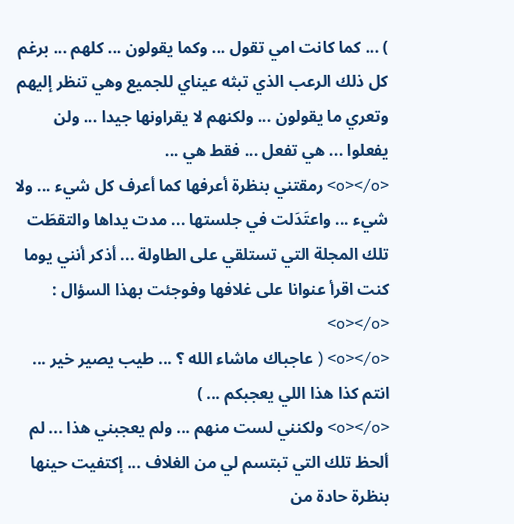) ... كما كانت امي تقول ... وكما يقولون ... كلهم ... برغم كل ذلك الرعب الذي تبثه عيناي للجميع وهي تنظر إليهم وتعري ما يقولون ... ولكنهم لا يقراونها جيدا ... ولن يفعلوا ... هي تفعل ... فقط هي ...
<o></o> رمقتني بنظرة أعرفها كما أعرف كل شيء ... ولا شيء ... واعتَدَلت في جلستها ... مدت يداها والتقطَت تلك المجلة التي تستلقي على الطاولة ... أذكر أنني يوما كنت اقرأ عنوانا على غلافها وفوجئت بهذا السؤال : <o></o>
<o></o> ( عاجباك ماشاء الله ؟ ... طيب يصير خير ... انتم كذا هذا اللي يعجبكم ... )
<o></o> ولكنني لست منهم ... ولم يعجبني هذا ... لم ألحظ تلك التي تبتسم لي من الغلاف ... إكتفيت حينها بنظرة حادة من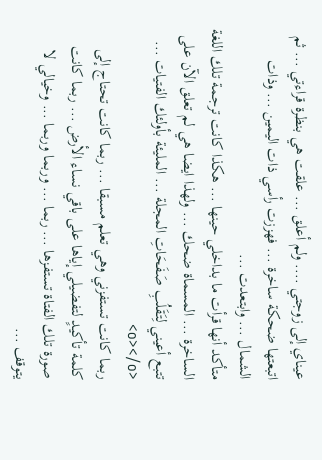عيناي إلى زوجتي .... ولم أعلق ... علقت هي بنظرة قراءتي ... ثم اتبعتها ضحكة ساخرة ... فهززت رأسي ذات اليمين ... وذات الشمال ... وابتعدت ...
متأكد أنها قرأت ما بداخلي حينها ... هكذا كانت ترجمة تلك اللغة الساخرة ... المسماة ضحك ... ولهذا ايضا هي لم تعلق الآن على تتبع أعيني لِتَقَلُبِ صَفَحَاتِ المجلة ... المليئة بأولئك الفتيات ... <o></o>
ربما كانت تستفزني وهي تعلم مسبقا ... ربما كانت تحتاج إلى كلمة تأكيدٍ لتفضيلي إياها على باقي نساء الأرض ... ربما كانت صورة تلك الفتاة تستفزها ... ربما ... وربما وربما ... وخيالي لا يتوقف ...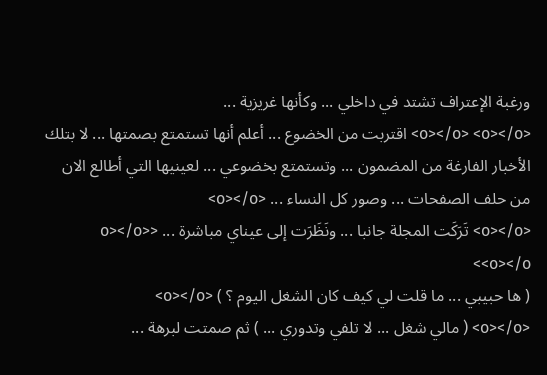ورغبة الإعتراف تشتد في داخلي ... وكأنها غريزية ...
<o></o> <o></o> اقتربت من الخضوع ... أعلم أنها تستمتع بصمتها ... لا بتلك الأخبار الفارغة من المضمون ... وتستمتع بخضوعي ... لعينيها التي أطالع الان من حلف الصفحات ... وصور كل النساء ... <o></o>
<o></o> تَرَكَت المجلة جانبا ... ونَظَرَت إلى عيناي مباشرة ... <o></o> <o></o>
( ها حبيبي ... ما قلت لي كيف كان الشغل اليوم ؟ ) <o></o>
<o></o> ( مالي شغل ... لا تلفي وتدوري ... ) ثم صمتت لبرهة ...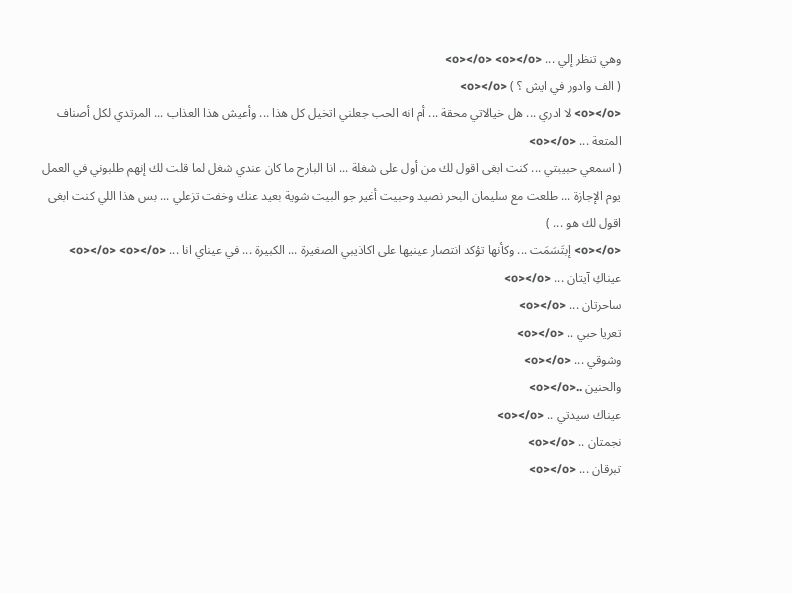وهي تنظر إلي ... <o></o> <o></o>
( الف وادور في ايش ؟ ) <o></o>
<o></o> لا ادري ... هل خيالاتي محقة ... أم انه الحب جعلني اتخيل كل هذا ... وأعيش هذا العذاب ... المرتدي لكل أصناف المتعة ... <o></o>
( اسمعي حبيبتي ... كنت ابغى اقول لك من أول على شغلة ... انا البارح ما كان عندي شغل لما قلت لك إنهم طلبوني في العمل يوم الإجازة ... طلعت مع سليمان البحر نصيد وحبيت أغير جو البيت شوية بعيد عنك وخفت تزعلي ... بس هذا اللي كنت ابغى اقول لك هو ... )
<o></o> إبتَسَمَت ... وكأنها تؤكد انتصار عينيها على اكاذيبي الصغيرة ... الكبيرة ... في عيناي انا ... <o></o> <o></o>
عيناكِ آيتان ... <o></o>
ساحرتان ... <o></o>
تعريا حبي .. <o></o>
وشوقي ... <o></o>
والحنين ..<o></o>
عيناك سيدتي .. <o></o>
نجمتان .. <o></o>
تبرقان ... <o></o>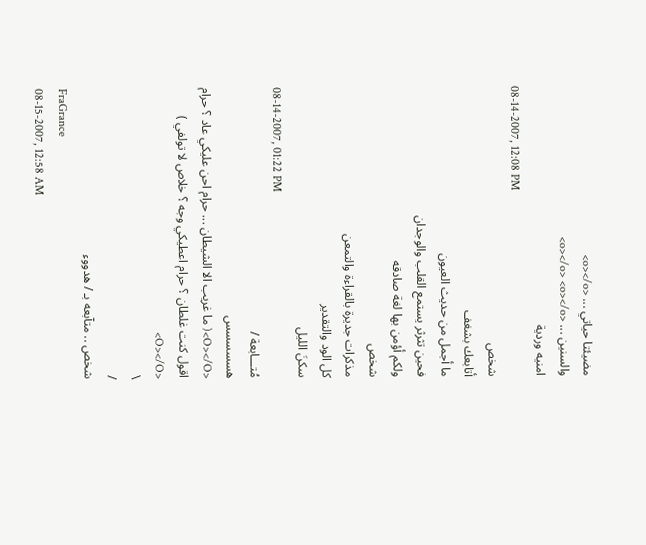مضيئتا حياتي ... <o></o>
والسنين ... <o></o> <o></o>
امنيه وردية
08-14-2007, 12:08 PM
شخص
أتابعك بشغف
ما أجمل من حديث العيون
فحين تثرثر يستمع القلب والوجدان
ولكم أؤمن بها لغة صادقه
شخص
مذكرات جديرة بالقراءة والتمعن
كل الود والتقدير
سكنَ الليل
08-14-2007, 01:22 PM
مُتـــابعة /
هسسسسس
<O></O>( ما غريب الا الشيطان ... حرام احن عليكي عاد ؟ حرام اقول كنت غلطان ؟ حرام اعطيكي وجه ؟ خلاص لا تولفي ) <O></O>
\
/
شخص .. متآبعه بـ / هدووء
FraGrance
08-15-2007, 12:58 AM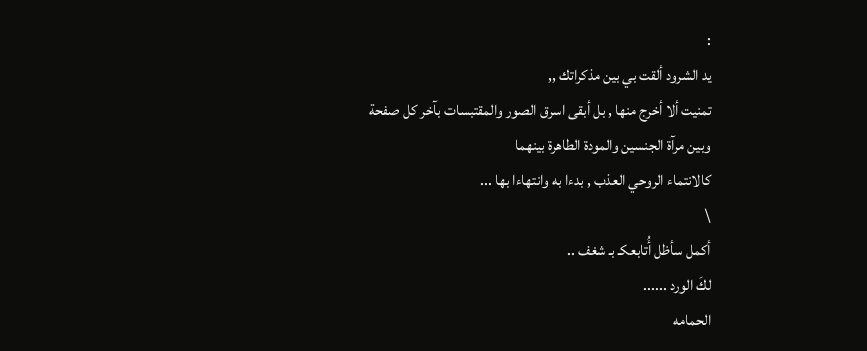:
يد الشرود ألقت بي بين مذكراتك ,,
تمنيت ألا أخرج منها , بل أبقى اسرق الصور والمقتبسات بآخر كل صفحة
وبين مرآة الجنسين والمودة الطاهرة بينهما
كالانتماء الروحي العذب , بدءا به وانتهاءا بها ...
\
أكمل سأظل أُتابعكـ بـ شغف ..
لكَ الورد ......
الحمامه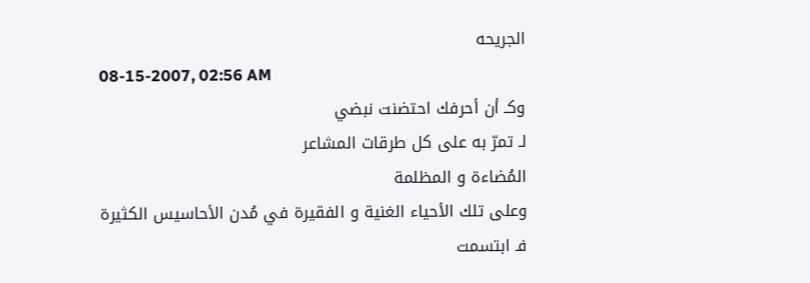الجريحه
08-15-2007, 02:56 AM
وكـ أن أحرفك احتضنت نبضي
لـ تمرّ به على كل طرقات المشاعر
المُضاءة و المظلمة
وعلى تلك الأحياء الغنية و الفقيرة في مُدن الأحاسيس الكثيرة
فـ ابتسمت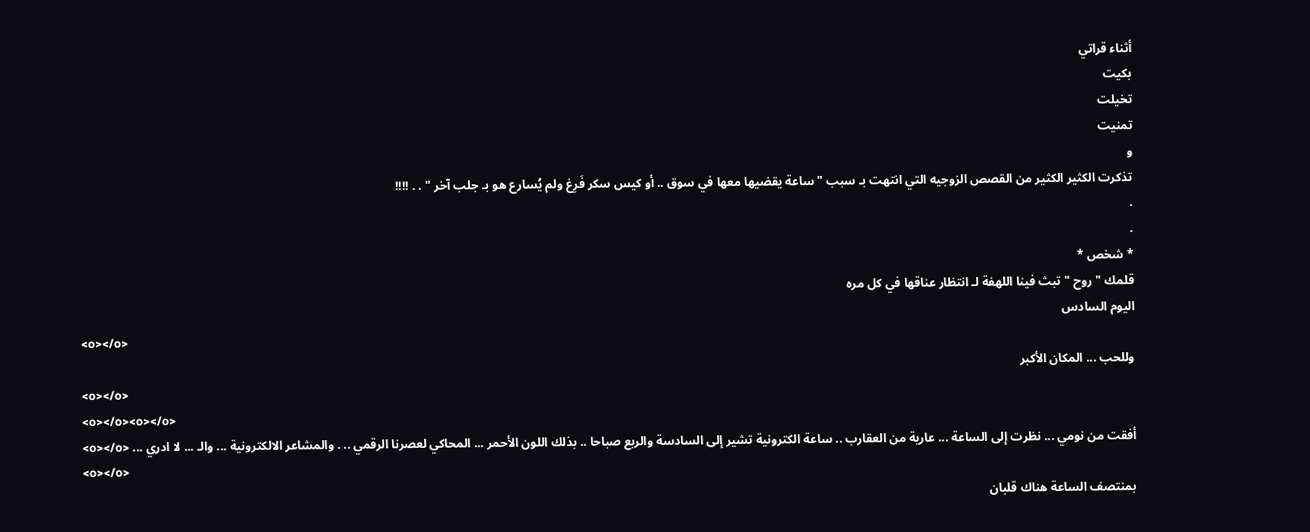أثناء قراتي
بكيت
تخيلت
تمنيت
و
تذكرت الكثير الكثير من القصص الزوجيه التي انتهت بـ سبب " ساعة يقضيها معها في سوق .. أو كيس سكر فَرِغ ولم يُسارع هو بـ جلب آخر " . . !!!!
.
.
* شخص *
قلمك " روح " تبث فينا اللهفة لـ انتظار عناقها في كل مره
اليوم السادس
<o></o>
وللحب ... المكان الأكبر
<o></o>
<o></o><o></o>
أفقت من نومي ... نظرت إلى الساعة ... عارية من العقارب .. ساعة الكترونية تشير إلى السادسة والربع صباحا .. بذلك اللون الأحمر ... المحاكي لعصرنا الرقمي .. . والمشاعر الالكترونية ... والـ ... لا ادري ... <o></o>
<o></o>
بمنتصف الساعة هناك قلبان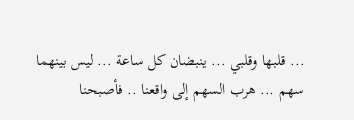... قلبها وقلبي ... ينبضان كل ساعة ... ليس بينهما سهم ... هرب السهم إلى واقعنا .. فأصبحنا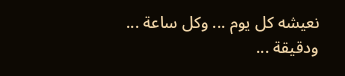نعيشه كل يوم ... وكل ساعة ... ودقيقة ...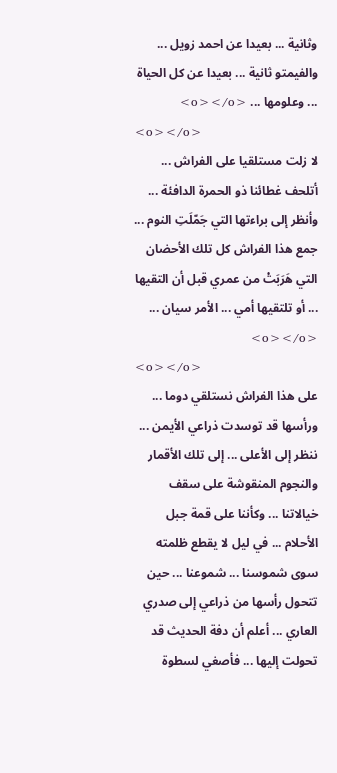وثانية ... بعيدا عن احمد زويل ... والفيمتو ثانية ... بعيدا عن كل الحياة ... وعلومها ... <o></o>
<o></o>
لا زلت مستلقيا على الفراش ... أتلحف غطائنا ذو الحمرة الدافئة ... وأنظر إلى براءتها التي جَمّلَتِ النوم ... جمع هذا الفراش كل تلك الأحضان التي هَرَبَتْ من عمري قبل أن التقيها ... أو تلتقيها أمي ... الأمر سيان ... <o></o>
<o></o>
على هذا الفراش نستلقي دوما ... ورأسها قد توسدت ذراعي الأيمن ... ننظر إلى الأعلى ... إلى تلك الأقمار والنجوم المنقوشة على سقف خيالاتنا ... وكأننا على قمة جبل الأحلام ... في ليل لا يقطع ظلمته سوى شموسنا ... شموعنا ... حين تتحول رأسها من ذراعي إلى صدري العاري ... أعلم أن دفة الحديث قد تحولت إليها ... فأصغي لسطوة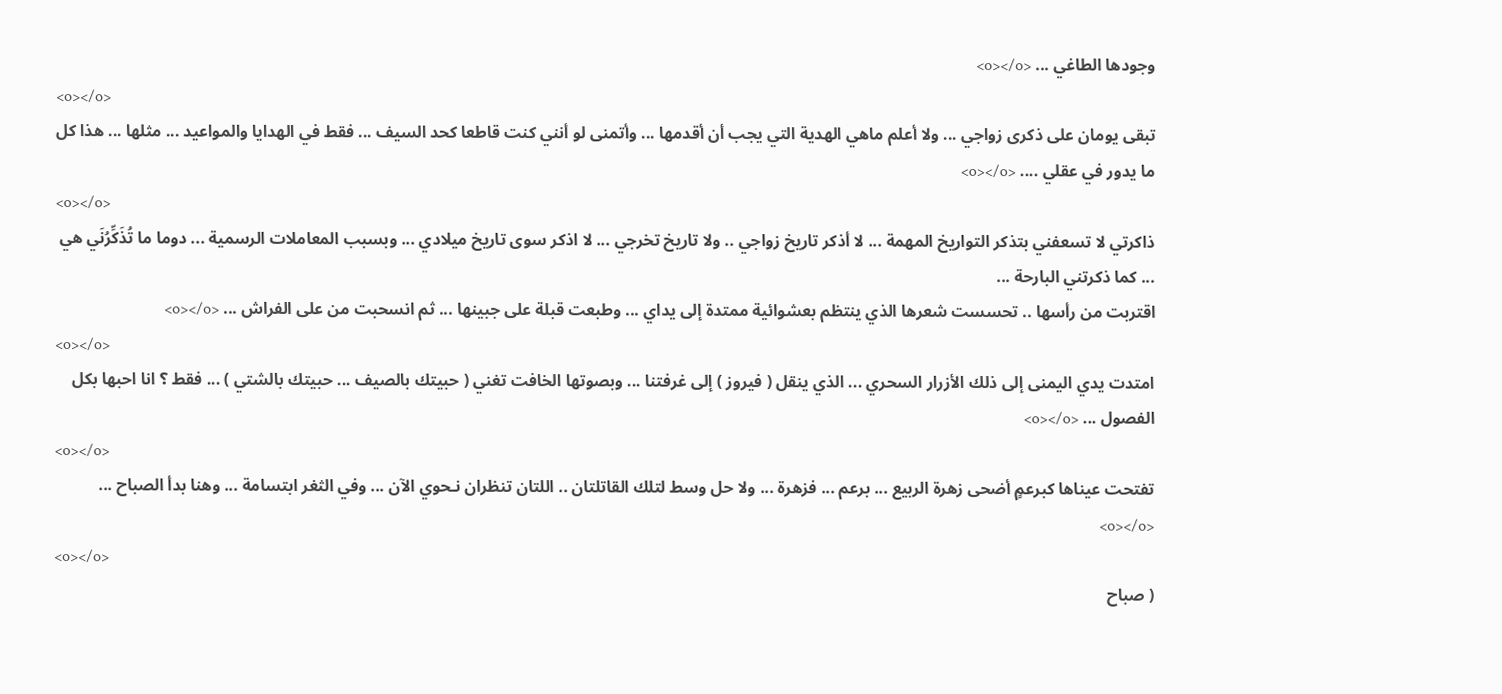وجودها الطاغي ... <o></o>
<o></o>
تبقى يومان على ذكرى زواجي ... ولا أعلم ماهي الهدية التي يجب أن أقدمها ... وأتمنى لو أنني كنت قاطعا كحد السيف ... فقط في الهدايا والمواعيد ... مثلها ... هذا كل ما يدور في عقلي .... <o></o>
<o></o>
ذاكرتي لا تسعفني بتذكر التواريخ المهمة ... لا أذكر تاريخ زواجي .. ولا تاريخ تخرجي ... لا اذكر سوى تاريخ ميلادي ... وبسبب المعاملات الرسمية ... دوما ما تُذَكِّرُنَي هي ... كما ذكرتني البارحة ...
اقتربت من رأسها .. تحسست شعرها الذي ينتظم بعشوائية ممتدة إلى يداي ... وطبعت قبلة على جبينها ... ثم انسحبت من على الفراش ... <o></o>
<o></o>
امتدت يدي اليمنى إلى ذلك الأزرار السحري ... الذي ينقل ( فيروز ) إلى غرفتنا ... وبصوتها الخافت تغني ( حبيتك بالصيف ... حبيتك بالشتي ) ... فقط ؟ انا احبها بكل الفصول ... <o></o>
<o></o>
تفتحت عيناها كبرعمٍ أضحى زهرة الربيع ... برعم ... فزهرة ... ولا حل وسط لتلك القاتلتان .. اللتان تنظران نـحوي الآن ... وفي الثغر ابتسامة ... وهنا بدأ الصباح ... <o></o>
<o></o>
( صباح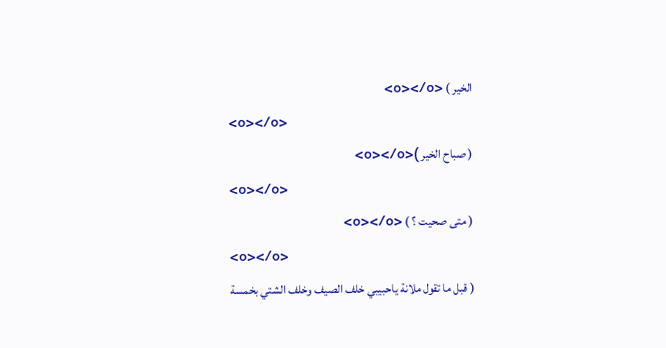الخير ) <o></o>
<o></o>
( صباح الخير )<o></o>
<o></o>
( متى صحيت ؟ ) <o></o>
<o></o>
( قبل ما تقول ملانة ياحبيبي خلف الصيف وخلف الشتي بخمسة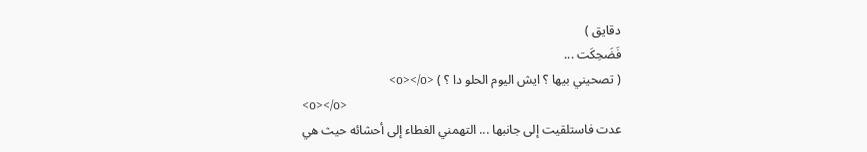دقايق )
فَضَحِكَت ...
( تصحيني بيها ؟ ايش اليوم الحلو دا ؟ ) <o></o>
<o></o>
عدت فاستلقيت إلى جانبها ... التهمني الغطاء إلى أحشائه حيث هي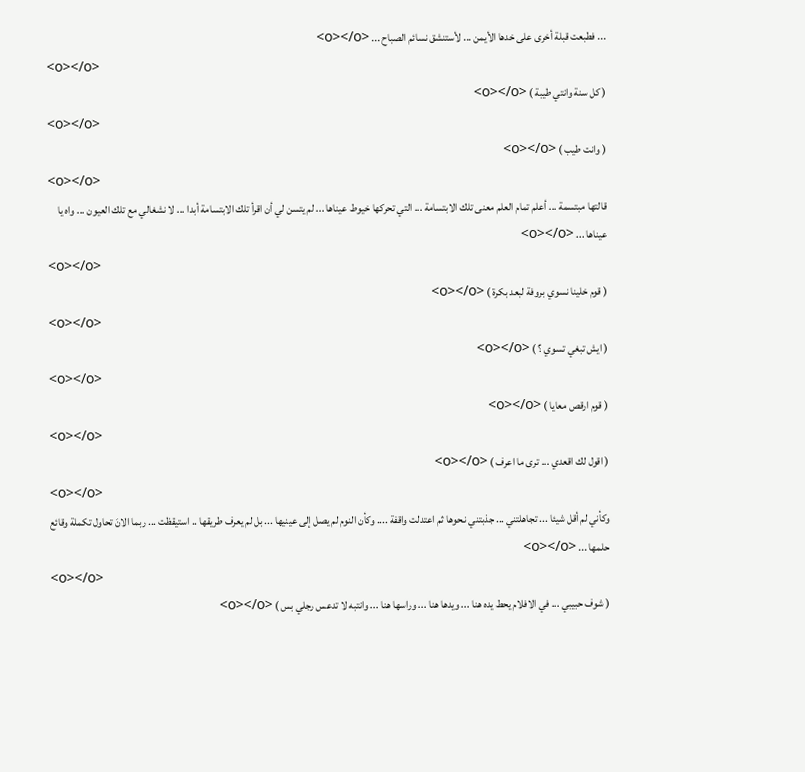... فطبعت قبلة أخرى على خدها الأيمن ... لأستنشق نسائم الصباح ... <o></o>
<o></o>
( كل سنة وانتي طيبة ) <o></o>
<o></o>
( وانت طيب ) <o></o>
<o></o>
قالتها مبتسمة ... أعلم تمام العلم معنى تلك الابتسامة ... التي تحركها خيوط عيناها ... لم يتسن لي أن اقرأ تلك الابتسامة أبدا ... لا نشغالي مع تلك العيون ... واه يا عيناها ... <o></o>
<o></o>
( قوم خلينا نسوي بروفة لبعد بكرة ) <o></o>
<o></o>
( ايش تبغي تسوي ؟ ) <o></o>
<o></o>
( قوم ارقص معايا ) <o></o>
<o></o>
( اقول لك اقعدي ... ترى ما اعرف ) <o></o>
<o></o>
وكأني لم أقل شيئا ... تجاهلتني ... جذبتني نـحوها ثم اعتدلت واقفة .... وكأن النوم لم يصل إلى عينيها ... بل لم يعرف طريقها .. استيقظت ... ربما الانَ تحاول تكملة وقائع حلمها ... <o></o>
<o></o>
( شوف حبيبي ... في الافلام يحط يده هنا ... ويدها هنا ... وراسها هنا ... وانتبه لا تدعس رجلي بس ) <o></o>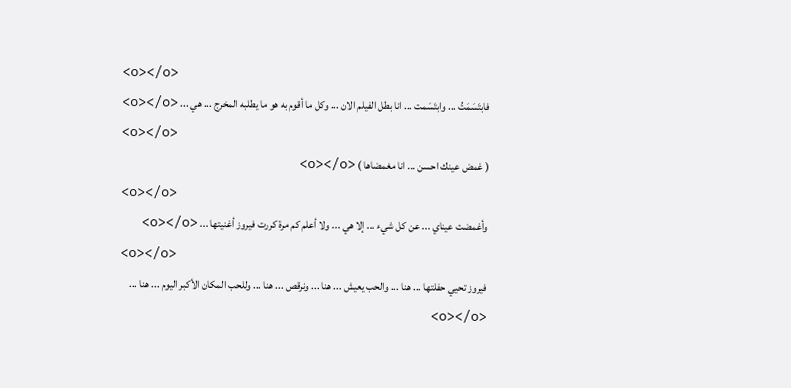<o></o>
فابتَسَمَتُ ... وابتَسَمت ... انا بطل الفيلم الان ... وكل ما أقوم به هو ما يطلبه المخرج ... هي ... <o></o>
<o></o>
( غمض عينك احسن ... انا مغمضاها ) <o></o>
<o></o>
وأغمضت عيناي ... عن كل شيء ... إلا هي ... ولا أعلم كم مرة كررت فيروز أغنيتها ... <o></o>
<o></o>
فيروز تحيي حفلتها ... هنا ... والحب يعيش ... هنا ... ونرقص ... هنا ... وللحب المكان الأكبر اليوم ... هنا ... <o></o>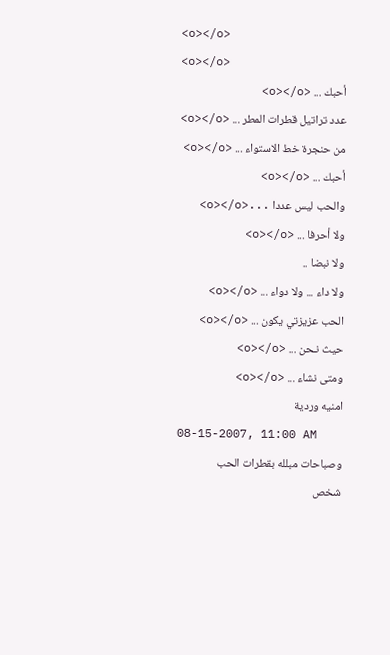<o></o>
<o></o>
أحبك ... <o></o>
عدد تراتيل قطرات المطر ... <o></o>
من حنجرة خط الاستواء ... <o></o>
أحبك ... <o></o>
والحب ليس عددا ...<o></o>
ولا أحرفا ... <o></o>
ولا نبضا ..
ولا داء ... ولا دواء ... <o></o>
الحب عزيزتي يكون ... <o></o>
حيث نـحن ... <o></o>
ومتى نشاء ... <o></o>
امنيه وردية
08-15-2007, 11:00 AM
وصباحات مبلله بقطرات الحب
شخص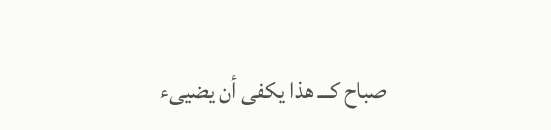صباح كـــ هذا يكفى أن يضيىء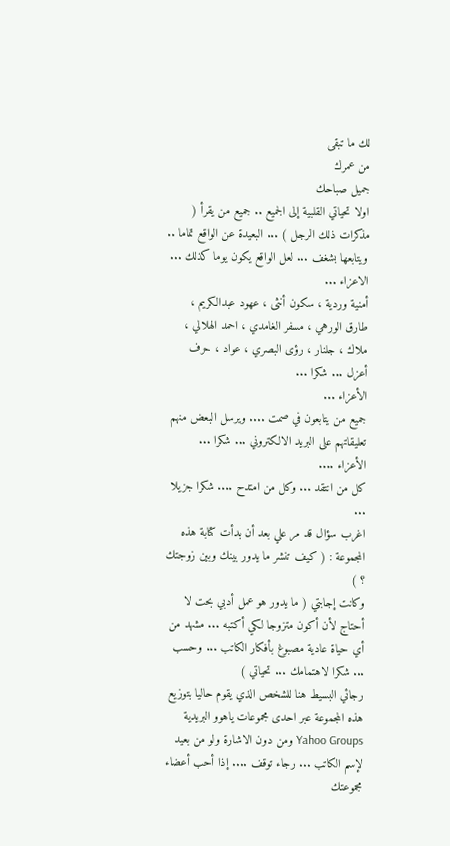لك ما تبقى
من عمرك
جميل صباحك
اولا تحياتي القلبية إلى الجميع .. جميع من يقرأ ( مذكرات ذلك الرجل ) ... البعيدة عن الواقع تماما .. ويتابعها بشغف ... لعل الواقع يكون يوما كذلك ...
الاعزاء ...
أمنية وردية ، سكون أنثى ، عهود عبدالكريم ، طارق الورهي ، مسفر الغامدي ، احمد الهلالي ، ملاك ، جلنار ، رؤى البصري ، عواد ، حرف أعزل ... شكرا ...
الأعزاء ...
جميع من يتابعون في صمت .... ويرسل البعض منهم تعليقاتهم على البريد الالكتروني ... شكرا ...
الأعزاء ....
كل من انتقد ... وكل من امتدح .... شكرا جزيلا ...
اغرب سؤال قد مر علي بعد أن بدأت كتابة هذه المجموعة : ( كيف تنشر ما يدور بينك وبين زوجتك ؟ )
وكانت إجابتي ( ما يدور هو عمل أدبي بحت لا أحتاج لأن أكون متزوجا لكي أكتبه ... مشهد من أي حياة عادية مصبوغ بأفكار الكاتب ... وحسب ... شكرا لاهتمامك ... تحياتي )
رجائي البسيط هنا للشخص الذي يقوم حاليا بتوزيع هذه المجموعة عبر احدى مجموعات ياهوو البريدية Yahoo Groups ومن دون الاشارة ولو من بعيد لإسم الكاتب ... رجاء توقف .... إذا أحب أعضاء مجموعتك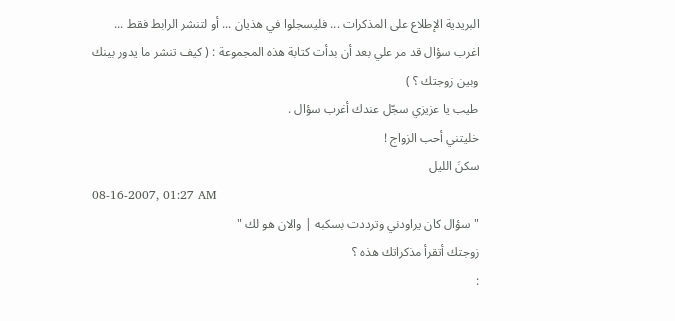البريدية الإطلاع على المذكرات ... فليسجلوا في هذيان ... أو لتنشر الرابط فقط ...
اغرب سؤال قد مر علي بعد أن بدأت كتابة هذه المجموعة : ( كيف تنشر ما يدور بينك وبين زوجتك ؟ )
طيب يا عزيزي سجّل عندك أغرب سؤال .
خليتني أحب الزواج !
سكنَ الليل
08-16-2007, 01:27 AM
" سؤال كان يراودني وترددت بسكبه | والان هو لك "
زوجتك أتقرأ مذكراتك هذه ؟
: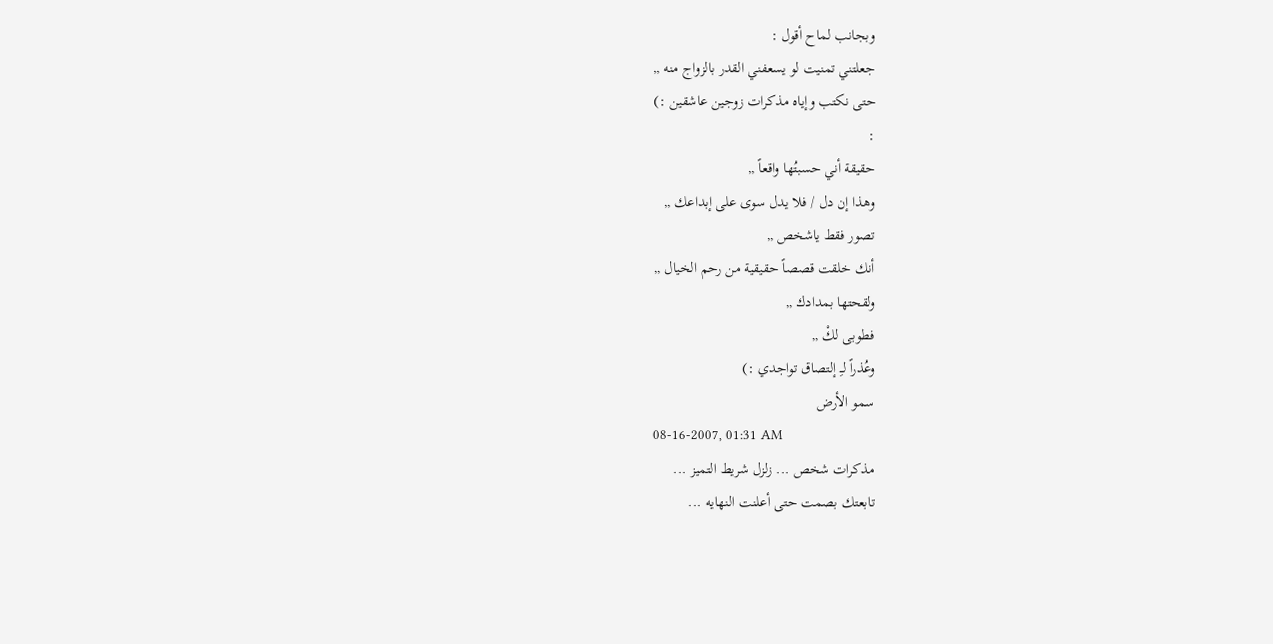وبجانب لماح أقول :
جعلتني تمنيت لو يسعفني القدر بالزواج منه ,,
حتى نكتب وإياه مذكرات زوجين عاشقين :)
:
حقيقة أني حسبتُها واقعاً ,,
وهذا إن دل / فلا يدل سوى على إبداعك ,,
تصور فقط ياشخص ,,
أنك خلقت قصصاً حقيقية من رحم الخيال ,,
ولقحتها بمدادك ,,
فطوبى لكْ ,,
وعُذراً لـِ إلتصاق تواجدي :)
سمو الأرض
08-16-2007, 01:31 AM
مذكرات شخص ... زلزل شريط التميز ...
تابعتك بصمت حتى أعلنت النهايه ...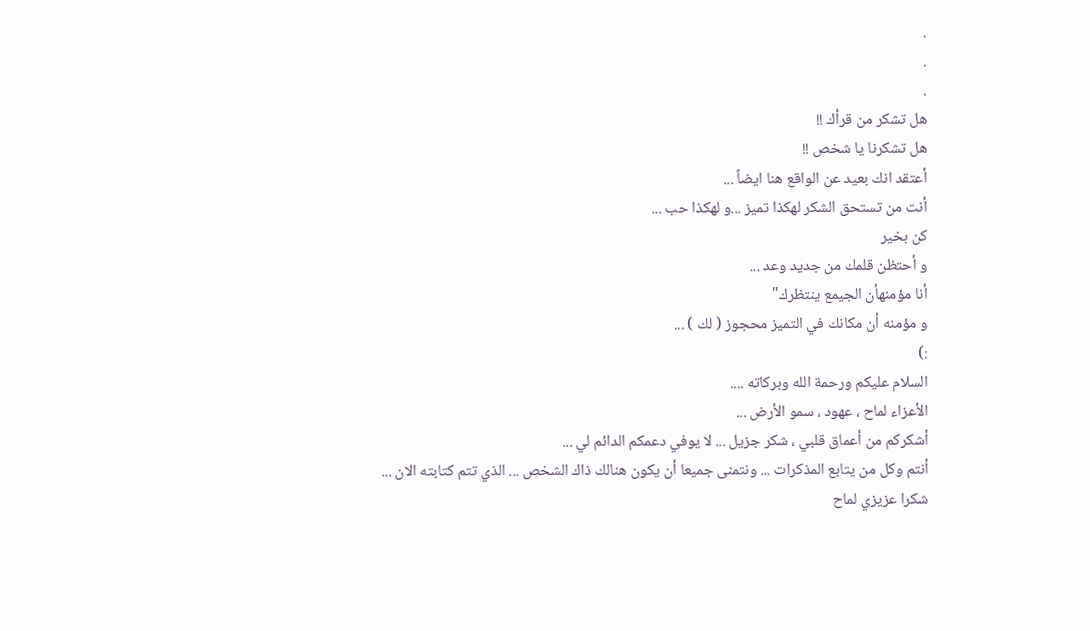.
.
.
هل تشكر من قرأك !!
هل تشكرنا يا شخص !!
أعتقد انك بعيد عن الواقع هنا ايضاً ...
أنت من تستحق الشكر لهكذا تميز ...و لهكذا حب ...
كن بخير
و أحتظن قلمك من جديد وعد ...
أنا مؤمنهأن الجيمع ينتظرك"
و مؤمنه أن مكانك في التميز محجوز ( لك ) ...
:)
السلام عليكم ورحمة الله وبركاته ....
الأعزاء لماح ، عهود ، سمو الأرض ...
أشكركم من أعماق قلبي ، شكر جزيل ... لا يوفي دعمكم الدائم لي ...
أنتم وكل من يتابع المذكرات ... ونتمنى جميعا أن يكون هنالك ذاك الشخص ... الذي تتم كتابته الان ...
شكرا عزيزي لماح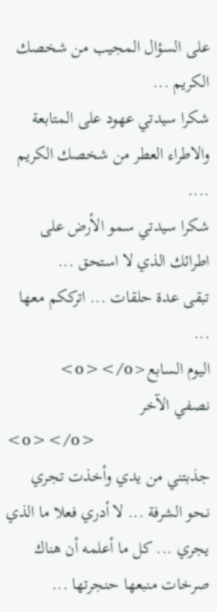على السؤال المجيب من شخصك الكريم ...
شكرا سيدتي عهود على المتابعة والاطراء العطر من شخصك الكريم ....
شكرا سيدتي سمو الأرض على اطرائك الذي لا استحق ...
تبقى عدة حلقات ... اترككم معها ...
اليوم السابع<o></o>
نصفي الآخر
<o></o>
جذبتني من يدي وأخذت تجري نـحو الشرفة ... لا أدري فعلا ما الذي يجري ... كل ما أعلمه أن هناك صرخات منبعها حنجرتها ...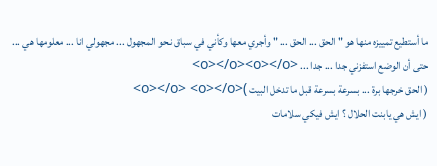ما أستطيع تمييزه منها هو " الحق ... الحق ... " وأجري معها وكأني في سباق نـحو المجهول ... مجهولي انا ... معلومها هي ... حتى أن الوضع استفزني جدا ... جدا ... <o></o><o></o>
( الحق خرجها برة ... بسرعة بسرعة قبل ما تدخل البيت )<o></o> <o></o>
( ايش هي يابنت الحلال ؟ ايش فيكي سلامات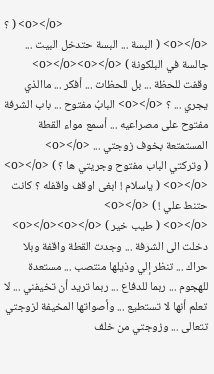؟ ) <o></o>
<o></o> ( البسة ... البسة حتدخل البيت ... جالسة في البلكونة ) <o></o><o></o>
وقفت للحظة ... بل للحظات ... أفكر ... ماالذي يجري ... ؟ <o></o> البابُ مفتوح ... باب الشرفة مفتوح على مصراعيه ... أسمع مواء القطة المستمتعة بخوف زوجتي ... <o></o>
( وتركتي الباب مفتوح وجريتي ها ؟ ) <o></o>
<o></o> ( ياسلام ! ابغى اوقف واقفله ؟ كانت حتنط علي ! ) <o></o>
<o></o> ( طيب خير ) <o></o><o></o>
دخلت الى الشرفة ... وجدت القطة واقفة وبلا حراك ... تنظر إلي وذيلها منتصب ... مستعدة للهجوم ... ربما للدفاع ... ربما تريد أن تخيفني ... لا تعلم أنها لا تستطيع ... وأصواتها المخيفة لزوجتي تتعالى ... وزوجتي من خلف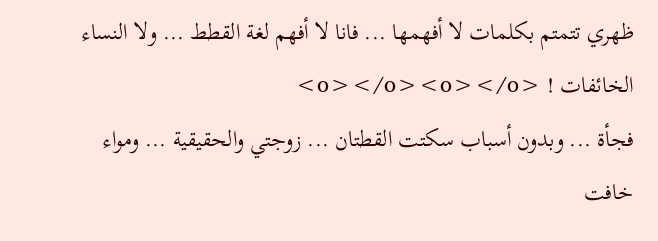ظهري تتمتم بكلمات لا أفهمها ... فانا لا أفهم لغة القطط ... ولا النساء الخائفات ! <o></o><o></o>
فجأة ... وبدون أسباب سكتت القطتان ... زوجتي والحقيقية ... ومواء خافت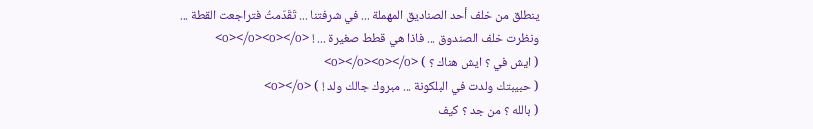ينطلق من خلف أحد الصناديق المهملة ... في شرفتنا ... تَقَدّمتُ فتراجعت القطة ...
ونظرت خلف الصندوق ... فاذا هي قطط صغيرة ... ! <o></o><o></o>
( ايش في ؟ ايش هناك ؟ ) <o></o><o></o>
( حبيبتك ولدت في البلكونة ... مبروك جالك ولد ! ) <o></o>
( بالله ؟ من جد ؟ كيف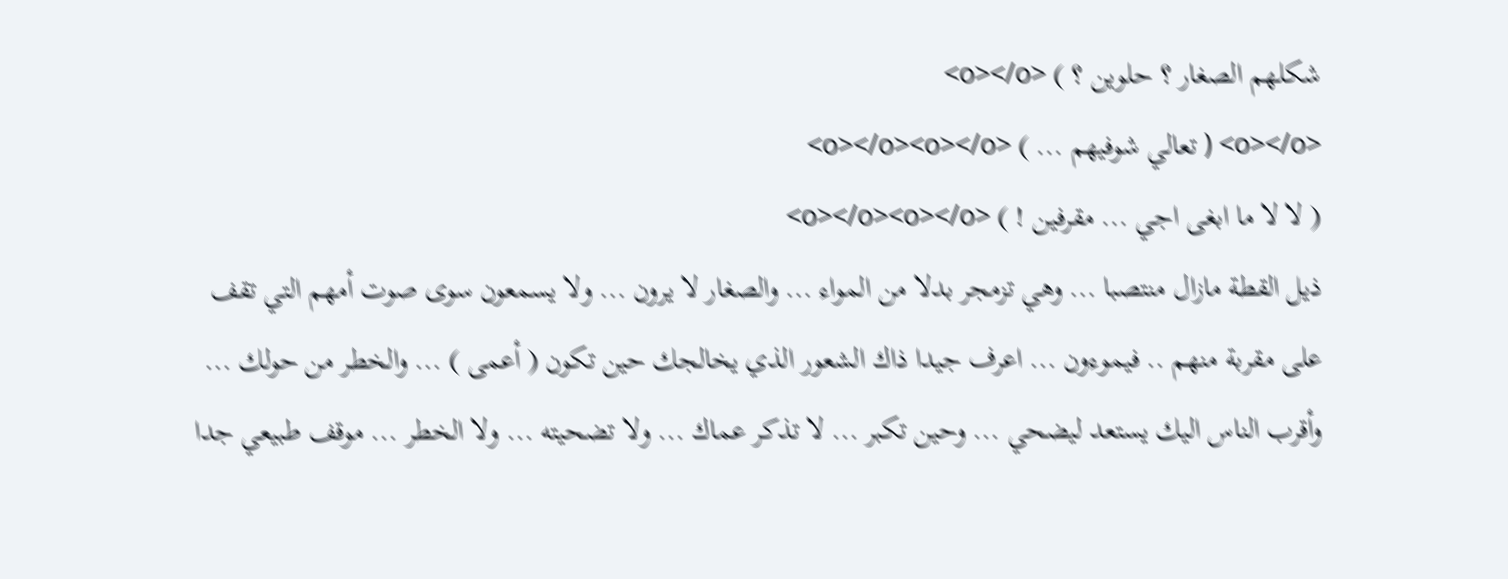شكلهم الصغار ؟ حلوين ؟ ) <o></o>
<o></o> ( تعالي شوفيهم ... ) <o></o><o></o>
( لا لا ما ابغى اجي ... مقرفين ! ) <o></o><o></o>
ذيل القطة مازال منتصبا ... وهي تزمجر بدلا من المواء ... والصغار لا يرون ... ولا يسمعون سوى صوت أمهم التي تقف على مقربة منهم .. فيموءون ... اعرف جيدا ذاك الشعور الذي يخالجك حين تكون ( أعمى ) ... والخطر من حولك ... وأقرب الناس اليك يستعد ليضحي ... وحين تكبر ... لا تذكر عماك ... ولا تضحيته ... ولا الخطر ... موقف طبيعي جدا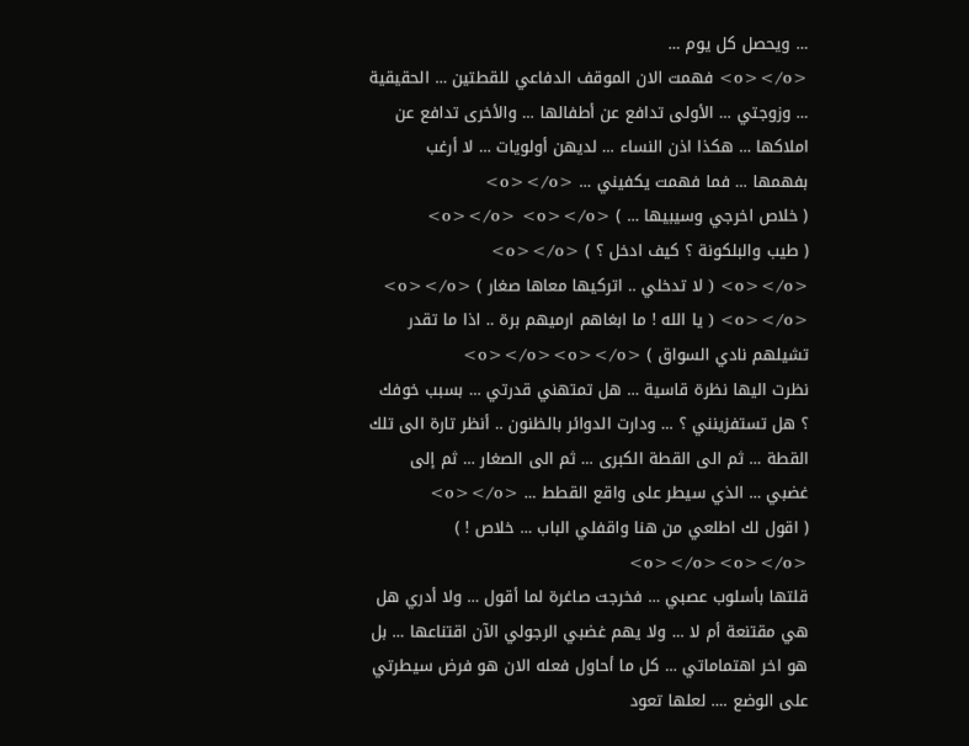... ويحصل كل يوم ...
<o></o> فهمت الان الموقف الدفاعي للقطتين ... الحقيقية ... وزوجتي ... الأولى تدافع عن أطفالها ... والأخرى تدافع عن املاكها ... هكذا اذن النساء ... لديهن أولويات ... لا أرغب بفهمها ... فما فهمت يكفيني ... <o></o>
( خلاص اخرجي وسيبيها ... ) <o></o> <o></o>
( طيب والبلكونة ؟ كيف ادخل ؟ ) <o></o>
<o></o> ( لا تدخلي .. اتركيها معاها صغار ) <o></o>
<o></o> ( يا الله ! ما ابغاهم ارميهم برة .. اذا ما تقدر تشيلهم نادي السواق ) <o></o><o></o>
نظرت اليها نظرة قاسية ... هل تمتهني قدرتي ... بسبب خوفك ؟ هل تستفزينني ؟ ... ودارت الدوائر بالظنون .. أنظر تارة الى تلك القطة ... ثم الى القطة الكبرى ... ثم الى الصغار ... ثم إلى غضبي ... الذي سيطر على واقع القطط ... <o></o>
( اقول لك اطلعي من هنا واقفلي الباب ... خلاص ! ) <o></o><o></o>
قلتها بأسلوب عصبي ... فخرجت صاغرة لما أقول ... ولا أدري هل هي مقتنعة أم لا ... ولا يهم غضبي الرجولي الآن اقتناعها ... بل هو اخر اهتماماتي ... كل ما أحاول فعله الان هو فرض سيطرتي على الوضع .... لعلها تعود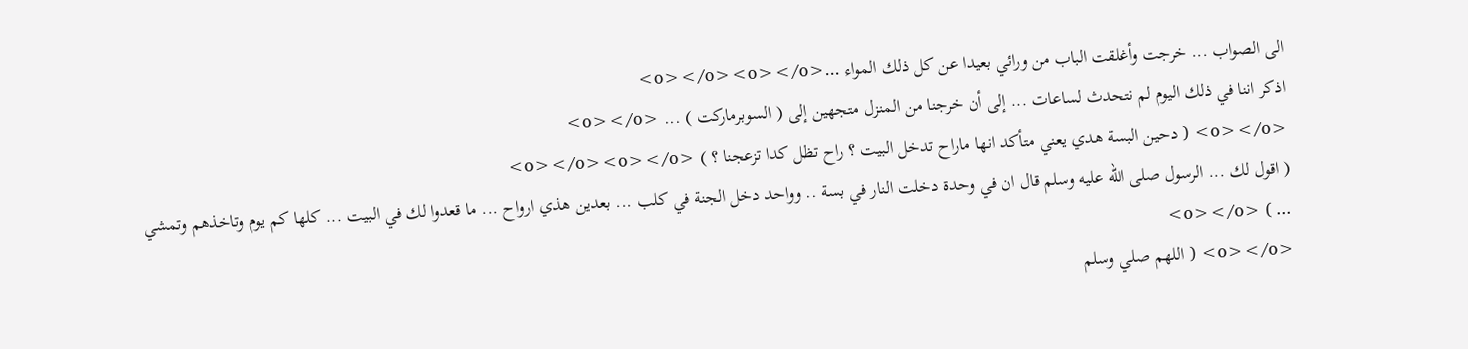الى الصواب ... خرجت وأغلقت الباب من ورائي بعيدا عن كل ذلك المواء ...<o></o><o></o>
اذكر اننا في ذلك اليوم لم نتحدث لساعات ... إلى أن خرجنا من المنزل متجهين إلى ( السوبرماركت ) ... <o></o>
<o></o> ( دحين البسة هدي يعني متأكد انها ماراح تدخل البيت ؟ راح تظل كدا تزعجنا ؟ ) <o></o><o></o>
( اقول لك ... الرسول صلى الله عليه وسلم قال ان في وحدة دخلت النار في بسة .. وواحد دخل الجنة في كلب ... بعدين هذي ارواح ... ما قعدوا لك في البيت ... كلها كم يوم وتاخذهم وتمشي ... ) <o></o>
<o></o> ( اللهم صلي وسلم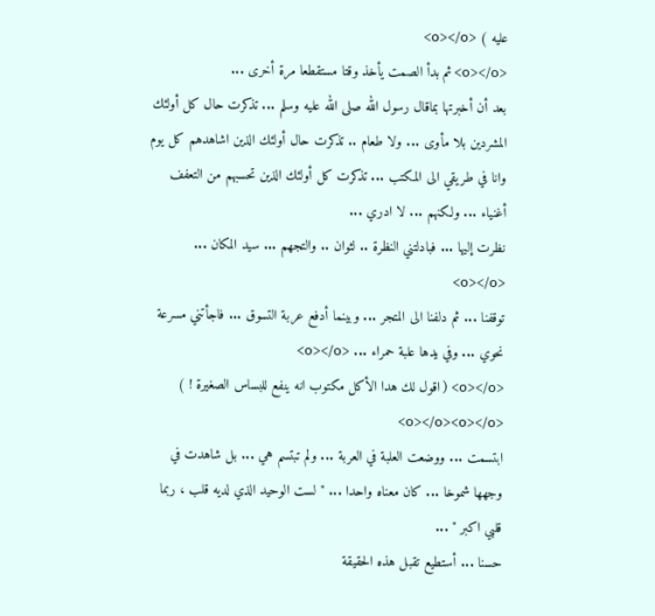عليه ) <o></o>
<o></o> ثم بدأ الصمت يأخذ وقتا مستقطعا مرة أخرى ...
بعد أن أخبرتها بماقال رسول الله صلى الله عليه وسلم ... تذكرت حال كل أولئك المشردين بلا مأوى ... ولا طعام .. تذكرت حال أولئك الذين اشاهدهم كل يوم وانا في طريقي الى المكتب ... تذكرت كل أولئك الذين تحسبهم من التعفف أغنياء ... ولكنهم ... لا ادري ...
نظرت إليها ... فبادلتني النظرة .. لثوان .. والتجهم ... سيد المكان ... <o></o>
توقفنا ... ثم دلفنا الى المتجر ... وبينما أدفع عربة التسوق ... فاجأتني مسرعة نحوي ... وفي يدها علبة حمراء ... <o></o>
<o></o> ( اقول لك هدا الأكل مكتوب انه ينفع للبساس الصغيرة ! ) <o></o><o></o>
ابتسمت ... ووضعت العلبة في العربة ... ولم تبتسم هي ... بل شاهدت في وجهها شموخا ... كان معناه واحدا ... " لست الوحيد الذي لديه قلب ، ربما قلبي اكبر " ...
حسنا ... أستطيع تقبل هذه الحقيقة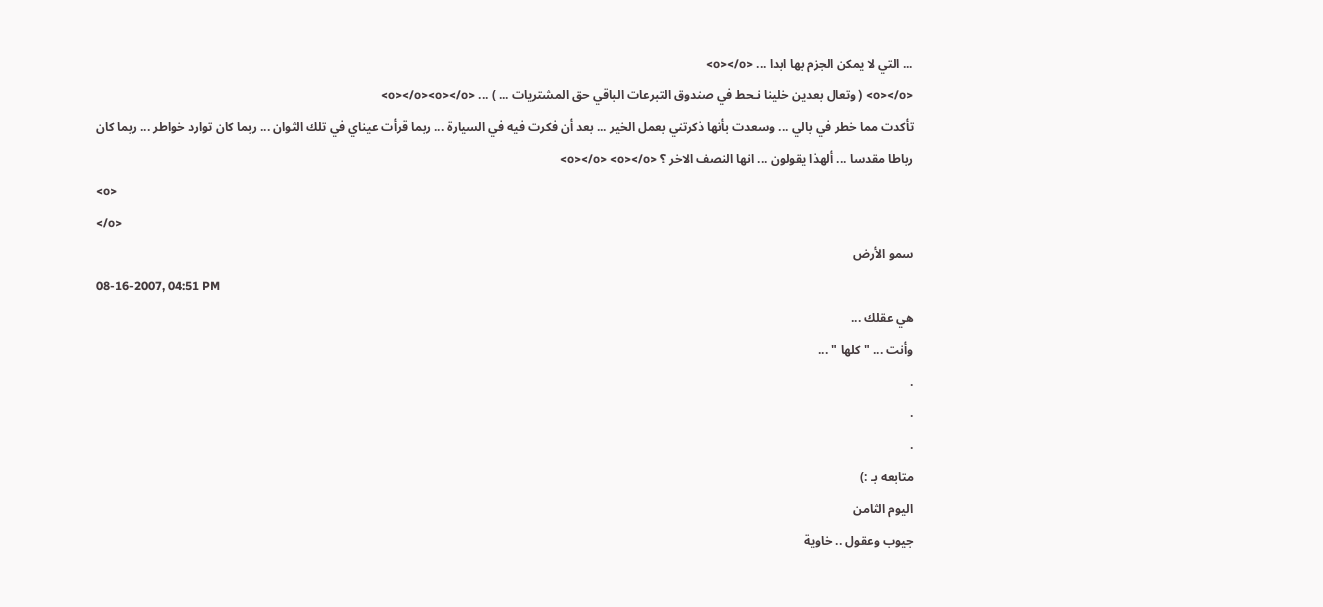... التي لا يمكن الجزم بها ابدا ... <o></o>
<o></o> ( وتعال بعدين خلينا نـحط في صندوق التبرعات الباقي حق المشتريات ... ) ... <o></o><o></o>
تأكدت مما خطر في بالي ... وسعدت بأنها ذكرتني بعمل الخير ... بعد أن فكرت فيه في السيارة ... ربما قرأت عيناي في تلك الثوان ... ربما كان توارد خواطر ... ربما كان رباطا مقدسا ... ألهذا يقولون ... انها النصف الاخر ؟ <o></o> <o></o>
<o>
</o>
سمو الأرض
08-16-2007, 04:51 PM
هي عقلك ...
وأنت ... " كلها " ...
.
.
.
متابعه بـ :)
اليوم الثامن
جيوب وعقول .. خاوية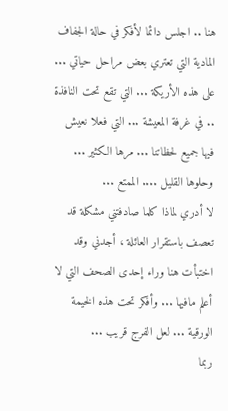هنا .. اجلس دائما لأفكر في حالة الجفاف المادية التي تعتري بعض مراحل حياتي ... على هذه الأريكة ... التي تقع تحت النافذة .. في غرفة المعيشة ... التي فعلا نعيش فيها جميع لحظاتنا ... مرها الكثير ... وحلوها القليل .... الممتع ...
لا أدري لماذا كلما صادفتني مشكلة قد تعصف باستقرار العائلة ، أجدني وقد اختبأت هنا وراء إحدى الصحف التي لا أعلم مافيها ... وأفكر تحت هذه الخيمة الورقية ... لعل الفرج قريب ...
ربما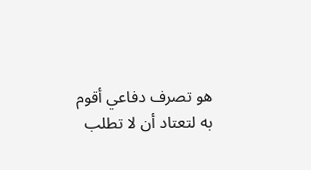هو تصرف دفاعي أقوم به لتعتاد أن لا تطلب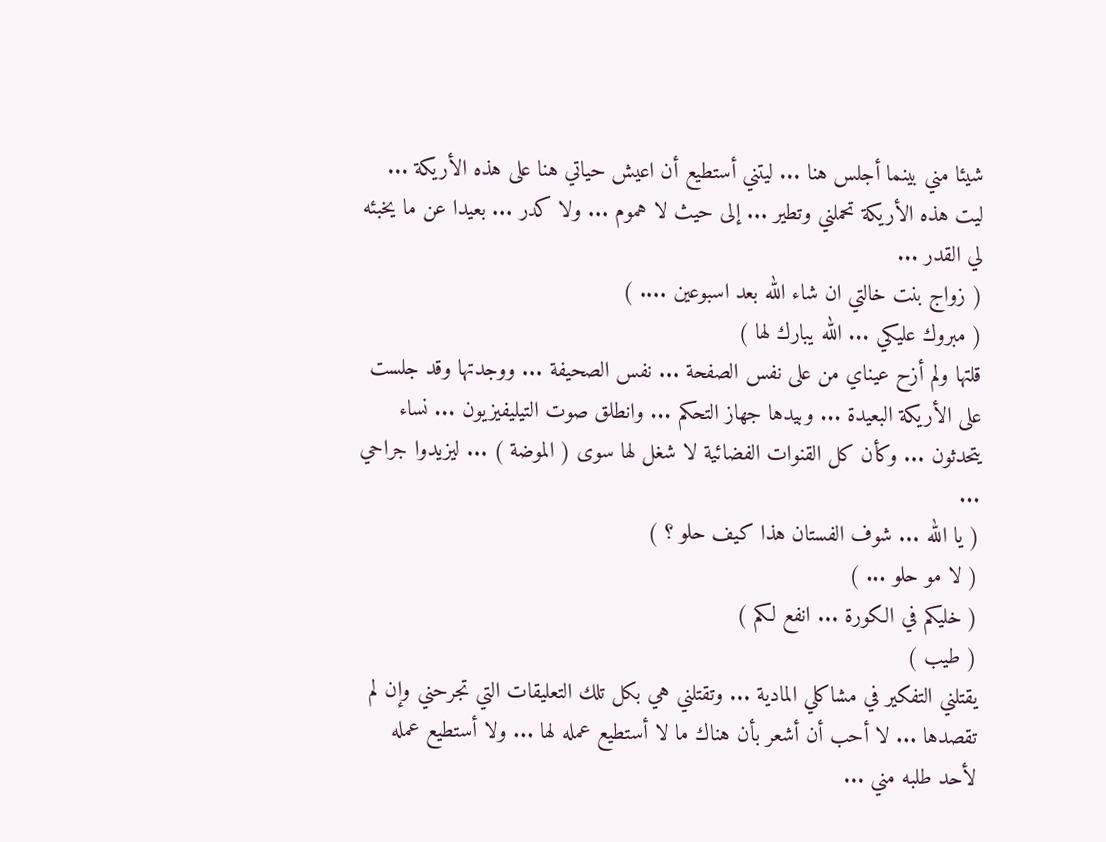شيئا مني بينما أجلس هنا ... ليتني أستطيع أن اعيش حياتي هنا على هذه الأريكة ... ليت هذه الأريكة تحملني وتطير ... إلى حيث لا هموم ... ولا كدر ... بعيدا عن ما يخبئه لي القدر ...
( زواج بنت خالتي ان شاء الله بعد اسبوعين .... )
( مبروك عليكي ... الله يبارك لها )
قلتها ولم أزح عيناي من على نفس الصفحة ... نفس الصحيفة ... ووجدتها وقد جلست على الأريكة البعيدة ... وبيدها جهاز التحكم ... وانطلق صوت التيليفيزيون ... نساء يتحدثون ... وكأن كل القنوات الفضائية لا شغل لها سوى ( الموضة ) ... ليزيدوا جراحي ...
( يا الله ... شوف الفستان هذا كيف حلو ؟ )
( لا مو حلو ... )
( خليكم في الكورة ... انفع لكم )
( طيب )
يقتلني التفكير في مشاكلي المادية ... وتقتلني هي بكل تلك التعليقات التي تجرحني وإن لم تقصدها ... لا أحب أن أشعر بأن هناك ما لا أستطيع عمله لها ... ولا أستطيع عمله لأحد طلبه مني ...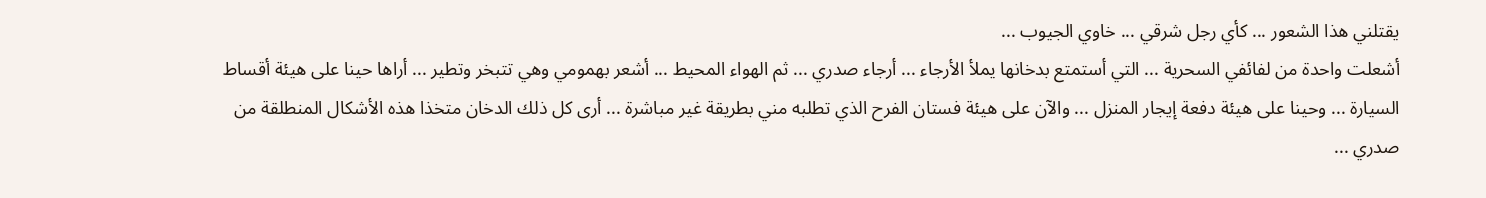يقتلني هذا الشعور ... كأي رجل شرقي ... خاوي الجيوب ...
أشعلت واحدة من لفائفي السحرية ... التي أستمتع بدخانها يملأ الأرجاء ... أرجاء صدري ... ثم الهواء المحيط ... أشعر بهمومي وهي تتبخر وتطير ... أراها حينا على هيئة أقساط السيارة ... وحينا على هيئة دفعة إيجار المنزل ... والآن على هيئة فستان الفرح الذي تطلبه مني بطريقة غير مباشرة ... أرى كل ذلك الدخان متخذا هذه الأشكال المنطلقة من صدري ...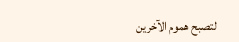لتصبح هموم الآخرين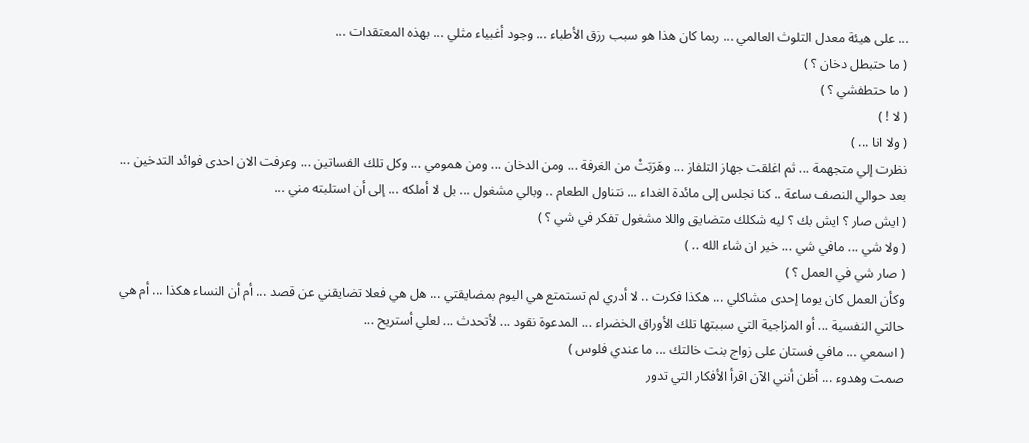... على هيئة معدل التلوث العالمي ... ربما كان هذا هو سبب رزق الأطباء ... وجود أغبياء مثلي ... بهذه المعتقدات ...
( ما حتبطل دخان ؟ )
( ما حتطفشي ؟ )
( لا ! )
( ولا انا ... )
نظرت إلي متجهمة ... ثم اغلقت جهاز التلفاز ... وهَرَبَتْ من الغرفة ... ومن الدخان ... ومن همومي ... وكل تلك الفساتين ... وعرفت الان احدى فوائد التدخين ...
بعد حوالي النصف ساعة .. كنا نجلس إلى مائدة الغداء ... نتناول الطعام .. وبالي مشغول ... بل لا أملكه ... إلى أن استلبته مني ...
( ايش صار ؟ ايش بك ؟ ليه شكلك متضايق واللا مشغول تفكر في شي ؟ )
( ولا شي ... مافي شي ... خير ان شاء الله .. )
( صار شي في العمل ؟ )
وكأن العمل كان يوما إحدى مشاكلي ... هكذا فكرت .. لا أدري لم تستمتع هي اليوم بمضايقتي ... هل هي فعلا تضايقني عن قصد ... أم أن النساء هكذا ... أم هي حالتي النفسية ... أو المزاجية التي سببتها تلك الأوراق الخضراء ... المدعوة نقود ... لأتحدث ... لعلي أستريح ...
( اسمعي ... مافي فستان على زواج بنت خالتك ... ما عندي فلوس )
صمت وهدوء ... أظن أنني الآن اقرأ الأفكار التي تدور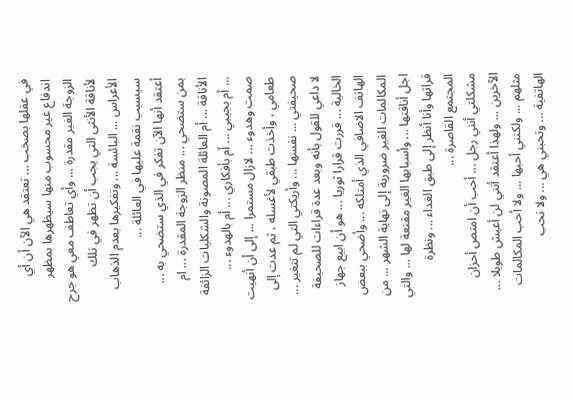في عقلها بصخب ... تعتقد هي الآن أن أي اندفاع غير محسوب منها سيظهرها بمظهر الزوجة الغير مقدرة ... وأي تعاطف معي هو جرح لأناقة الأنثى التي يجب أن تظهر في تلك الأعراس ... البائسة ... وتفكيرها بعدم الذهاب سيسبب نقمة عليها في العائلة ...
أعتقد أنها الآن تفكر في الذي ستضحي به ... بمن ستضحي ... منظر الزوجة المقدرة ... ام الأناقة ... أم العائلة المصونة والشكليات الزائفة ... أم بجيبي ... أم بأفكاري ... أم بالهدوء ...
صمت وهدوء ... لازال مستمرا ... إلى أن أنهيت طعامي ، وأخذت طبقي لأغسله ، ثم عدت إلى صحيفتي ... نفسها ... وأريكتي التي لم تتغير ...
لا داعي للقول بأنه وبعد عدة قراءات للصحيفة الخالية ... قررت قرارا ثوريا ... هو أن ابيع جهاز الهاتف الاضافي الذي أمتلكه ... وأضحي ببعض المكالمات الغير ضرورية إلى نهاية الشهر ... من اجل أناقتها ... وأسبابها الغير مقنعة لها ... والتي قراتها وأنا أنظر إلى طبق الغداء ... ونظرة المجتمع القاصرة ...
مشكلتي أنني رجل ... أحب أن امتص أحزان الآخرين ... ولهذا أعتقد أنني لن أعيش طويلا ... مثلهم ... ولكنني أحبها ... ولا أحب المكالمات الهاتفية ... وتحبني هي ... ولا نحب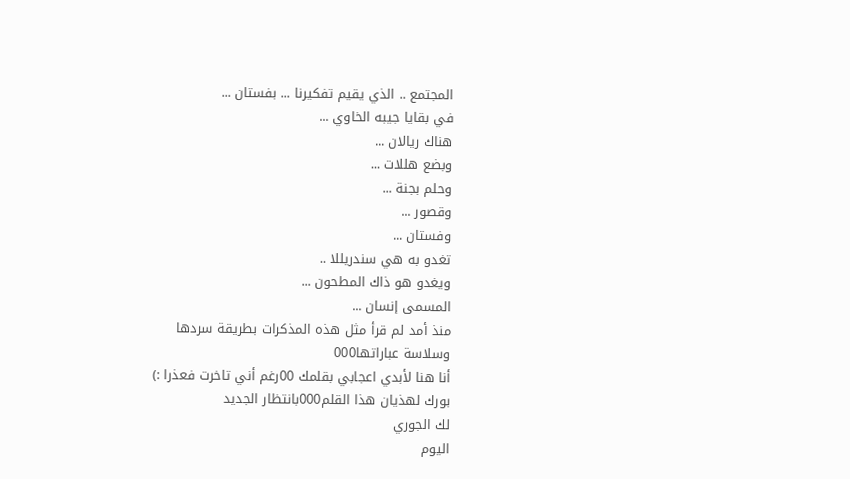المجتمع .. الذي يقيم تفكيرنا ... بفستان ...
في بقايا جيبه الخاوي ...
هناك ريالان ...
وبضع هللات ...
وحلم بجنة ...
وقصور ...
وفستان ...
تغدو به هي سندريللا ..
ويغدو هو ذاك المطحون ...
المسمى إنسان ...
منذ أمد لم قرأ مثل هذه المذكرات بطريقة سردها
وسلاسة عباراتها000
أنا هنا لأبدي اعجابي بقلمك 00رغم أني تاخرت فعذرا :)
بورك لهذيان هذا القلم000بانتظار الجديد
لك الجوري
اليوم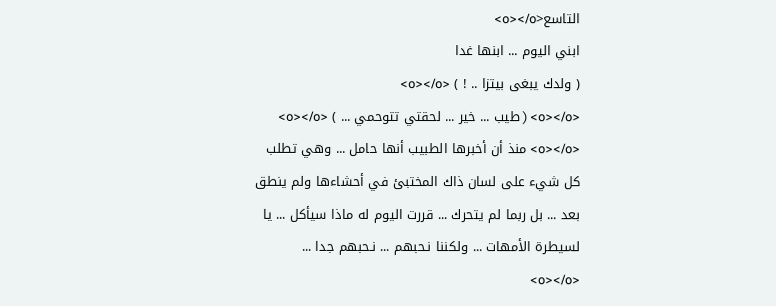التاسع<o></o>
ابني اليوم ... ابنها غدا
( ولدك يبغى بيتزا .. ! ) <o></o>
<o></o> ( طيب ... خير ... لحقتي تتوحمي ... ) <o></o>
<o></o> منذ أن أخبرها الطبيب أنها حامل ... وهي تطلب كل شيء على لسان ذاك المختبئ في أحشاءها ولم ينطق بعد ... بل ربما لم يتحرك ... قررت اليوم له ماذا سيأكل ... يا لسيطرة الأمهات ... ولكننا نـحبهم ... نـحبهم جدا ... <o></o>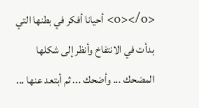<o></o> أحيانا أفكر في بطنها التي بدأت في الانتفاخ وأنظر إلى شكلها المضحك ... وأضحك ... ثم أبتعد عنها ...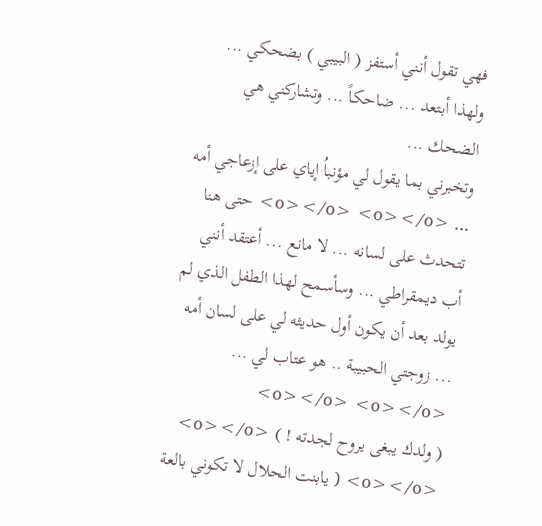فهي تقول أنني أستفز ( البيبي ) بضحكي ... ولهذا أبتعد ... ضاحكاً ... وتشاركني هي الضحك ...
وتخبرني بما يقول لي مؤنباُ إياي على إزعاجي أمه ... <o></o> <o></o> حتى هنا تتحدث على لسانه ... لا مانع ... أعتقد أنني أب ديمقراطي ... وسأسمح لهذا الطفل الذي لم يولد بعد أن يكون أول حديثه لي على لسان أمه ... زوجتي الحبيبة .. هو عتاب لي ... <o></o> <o></o>
( ولدك يبغى يروح لجدته ! ) <o></o>
<o></o> ( يابنت الحلال لا تكوني بالعة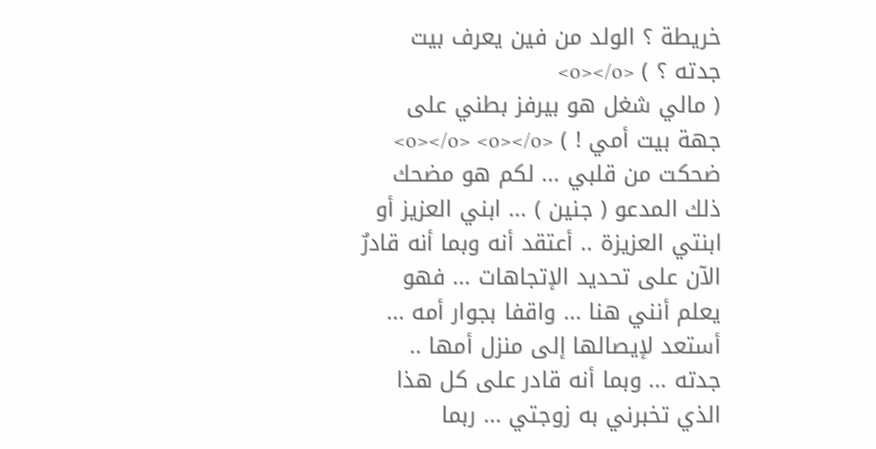خريطة ؟ الولد من فين يعرف بيت جدته ؟ ) <o></o>
( مالي شغل هو بيرفز بطني على جهة بيت أمي ! ) <o></o> <o></o>
ضحكت من قلبي ... لكم هو مضحك ذلك المدعو ( جنين ) ... ابني العزيز أو ابنتي العزيزة .. أعتقد أنه وبما أنه قادرٌ الآن على تحديد الإتجاهات ... فهو يعلم أنني هنا ... واقفا بجوار أمه ... أستعد لإيصالها إلى منزل أمها .. جدته ... وبما أنه قادر على كل هذا الذي تخبرني به زوجتي ... ربما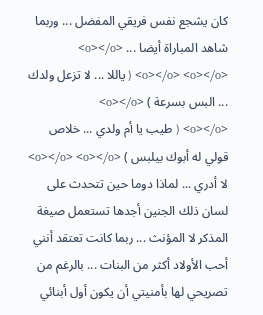كان يشجع نفس فريقي المفضل ... وربما شاهد المباراة أيضا ... <o></o>
<o></o> <o></o> ( ياللا ... لا تزعل ولدك ... البس بسرعة ) <o></o>
<o></o> ( طيب يا أم ولدي ... خلاص قولي له أبوك بيلبس ) <o></o> <o></o>
لا أدري ... لماذا دوما حين تتحدث على لسان ذلك الجنين أجدها تستعمل صيغة المذكر لا المؤنث ... ربما كانت تعتقد أنني أحب الأولاد أكثر من البنات ... بالرغم من تصريحي لها بأمنيتي أن يكون أول أبنائي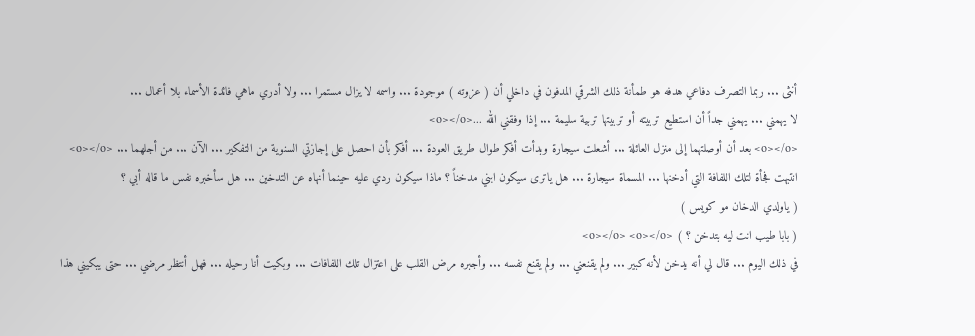أنثى ... ربما التصرف دفاعي هدفه هو طمأنة ذلك الشرقي المدفون في داخلي أن ( عزوته ) موجودة ... واسمه لا يزال مستمرا ... ولا أدري ماهي فائدة الأسماء بلا أعمال ...
لا يهمني ... يهمني جداً أن استطيع تربيته أو تربيتها تربية سليمة ... إذا وفقني الله ...<o></o>
<o></o> بعد أن أوصلتهما إلى منزل العائلة ... أشعلت سيجارة وبدأت أفكر طوال طريق العودة ... أفكر بأن احصل على إجازتي السنوية من التفكير ... الآن ... من أجلهما ... <o></o>
انتبهت فجأة لتلك اللفافة التي أدخنها ... المسماة سيجارة ... هل ياترى سيكون ابني مدخناً ؟ ماذا سيكون ردي عليه حينما أنهاه عن التدخين ... هل سأخبره نفس ما قاله أبي ؟
( ياولدي الدخان مو كويس )
( بابا طيب انت ليه بتدخن ؟ ) <o></o> <o></o>
في ذلك اليوم ... قال لي أنه يدخن لأنه كبير ... ولم يقنعني ... ولم يقنع نفسه ... وأجبره مرض القلب على اعتزال تلك اللفافات ... وبكيت أنا رحيله ... فهل أنتظر مرضي ... حتى يبكيني هذا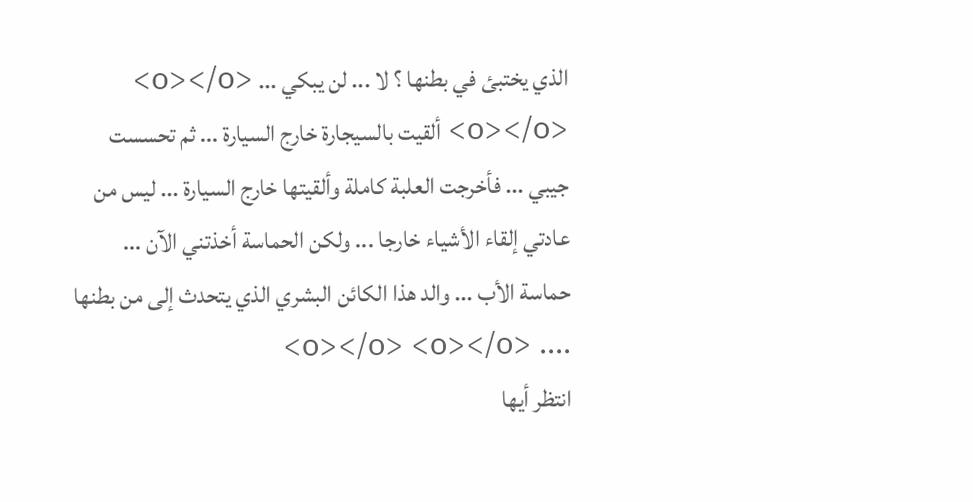الذي يختبئ في بطنها ؟ لا ... لن يبكي ... <o></o>
<o></o> ألقيت بالسيجارة خارج السيارة ... ثم تحسست جيبي ... فأخرجت العلبة كاملة وألقيتها خارج السيارة ... ليس من عادتي إلقاء الأشياء خارجا ... ولكن الحماسة أخذتني الآن ... حماسة الأب ... والد هذا الكائن البشري الذي يتحدث إلى من بطنها .... <o></o> <o></o>
انتظر أيها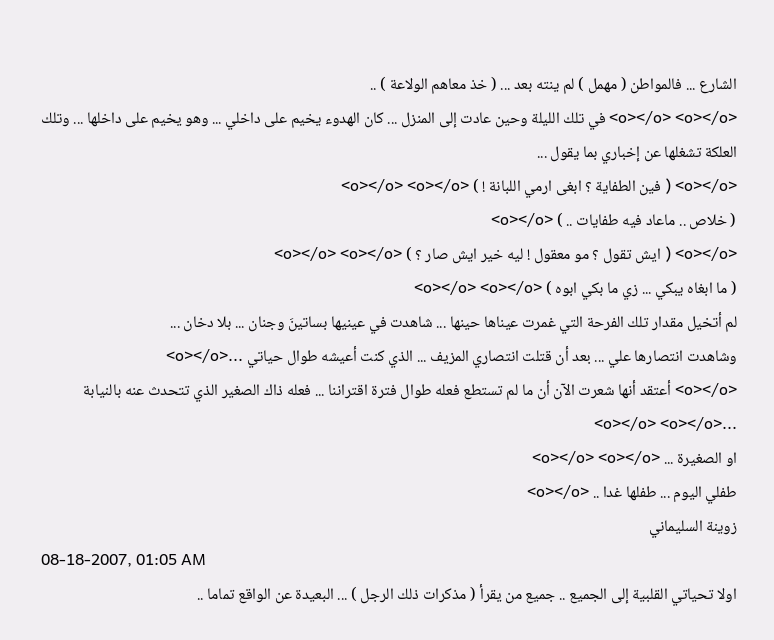الشارع ... فالمواطن ( مهمل ) لم ينته بعد ... ( خذ معاهم الولاعة ) ..
<o></o> <o></o> في تلك الليلة وحين عادت إلى المنزل ... كان الهدوء يخيم على داخلي ... وهو يخيم على داخلها ... وتلك العلكة تشغلها عن إخباري بما يقول ...
<o></o> ( فين الطفاية ؟ ابغى ارمي اللبانة ! ) <o></o> <o></o>
( خلاص .. ماعاد فيه طفايات .. ) <o></o>
<o></o> ( ايش تقول ؟ مو معقول ! ليه خير ايش صار ؟ ) <o></o> <o></o>
( ما ابغاه يبكي ... زي ما بكي ابوه ) <o></o> <o></o>
لم أتخيل مقدار تلك الفرحة التي غمرت عيناها حينها ... شاهدت في عينيها بساتينَ وجنان ... بلا دخان ...
وشاهدت انتصارها علي ... بعد أن قتلت انتصاري المزيف ... الذي كنت أعيشه طوال حياتي ...<o></o>
<o></o> أعتقد أنها شعرت الآن أن ما لم تستطع فعله طوال فترة اقتراننا ... فعله ذاك الصغير الذي تتحدث عنه بالنيابة ...<o></o> <o></o>
او الصغيرة ... <o></o> <o></o>
طفلي اليوم ... طفلها غدا .. <o></o>
زوينة السليماني
08-18-2007, 01:05 AM
اولا تحياتي القلبية إلى الجميع .. جميع من يقرأ ( مذكرات ذلك الرجل ) ... البعيدة عن الواقع تماما ..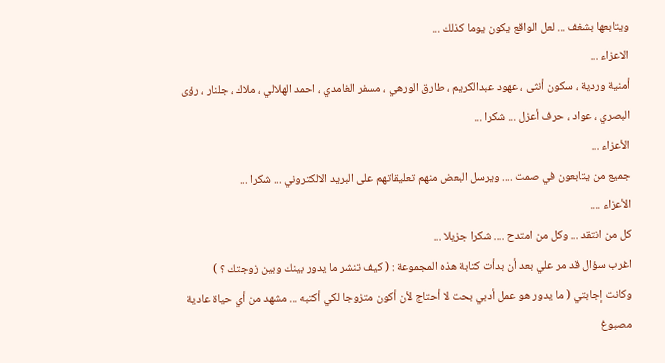ويتابعها بشغف ... لعل الواقع يكون يوما كذلك ...
الاعزاء ...
أمنية وردية ، سكون أنثى ، عهود عبدالكريم ، طارق الورهي ، مسفر الغامدي ، احمد الهلالي ، ملاك ، جلنار ، رؤى البصري ، عواد ، حرف أعزل ... شكرا ...
الأعزاء ...
جميع من يتابعون في صمت .... ويرسل البعض منهم تعليقاتهم على البريد الالكتروني ... شكرا ...
الأعزاء ....
كل من انتقد ... وكل من امتدح .... شكرا جزيلا ...
اغرب سؤال قد مر علي بعد أن بدأت كتابة هذه المجموعة : ( كيف تنشر ما يدور بينك وبين زوجتك ؟ )
وكانت إجابتي ( ما يدور هو عمل أدبي بحت لا أحتاج لأن أكون متزوجا لكي أكتبه ... مشهد من أي حياة عادية مصبوغ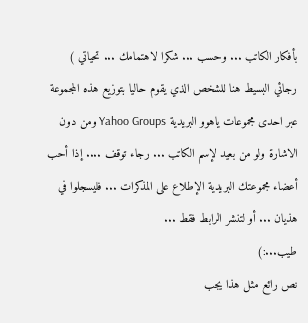بأفكار الكاتب ... وحسب ... شكرا لاهتمامك ... تحياتي )
رجائي البسيط هنا للشخص الذي يقوم حاليا بتوزيع هذه المجموعة عبر احدى مجموعات ياهوو البريدية Yahoo Groups ومن دون الاشارة ولو من بعيد لإسم الكاتب ... رجاء توقف .... إذا أحب أعضاء مجموعتك البريدية الإطلاع على المذكرات ... فليسجلوا في هذيان ... أو لتنشر الرابط فقط ...
طيب...:)
نص رائع مثل هذا يجب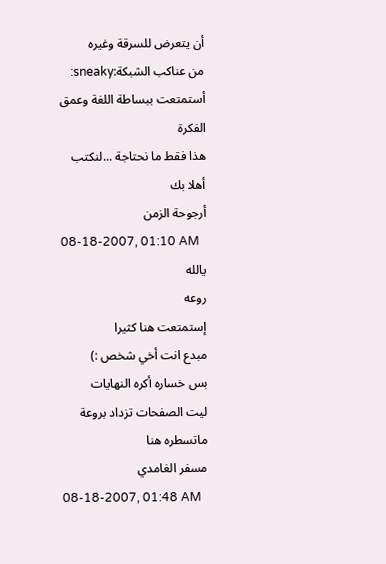أن يتعرض للسرقة وغيره
من عناكب الشبكة:sneaky:
أستمتعت ببساطة اللغة وعمق الفكرة
هذا فقط ما نحتاجة ...لنكتب
أهلا بك
أرجوحة الزمن
08-18-2007, 01:10 AM
يالله
روعه
إستمتعت هنا كثيرا
مبدع انت أخي شخص :)
بس خساره أكره النهايات
ليت الصفحات تزداد بروعة ماتسطره هنا
مسفر الغامدي
08-18-2007, 01:48 AM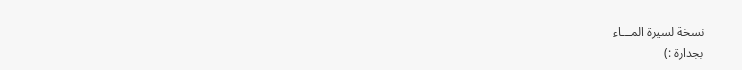نسخة لسيرة المـــاء
بجدارة :)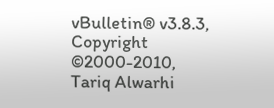vBulletin® v3.8.3, Copyright ©2000-2010, Tariq Alwarhi